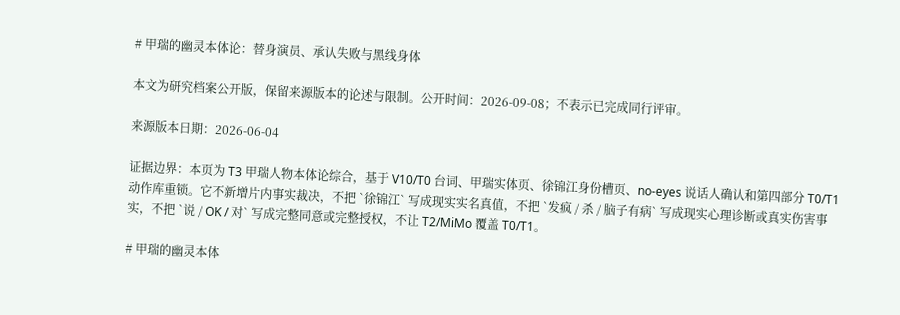# 甲瑞的幽灵本体论：替身演员、承认失败与黑线身体

本文为研究档案公开版，保留来源版本的论述与限制。公开时间：2026-09-08；不表示已完成同行评审。

来源版本日期：2026-06-04

证据边界：本页为 T3 甲瑞人物本体论综合，基于 V10/T0 台词、甲瑞实体页、徐锦江身份槽页、no-eyes 说话人确认和第四部分 T0/T1 动作库重锁。它不新增片内事实裁决，不把 `徐锦江` 写成现实实名真值，不把 `发疯 / 杀 / 脑子有病` 写成现实心理诊断或真实伤害事实，不把 `说 / OK / 对` 写成完整同意或完整授权，不让 T2/MiMo 覆盖 T0/T1。

# 甲瑞的幽灵本体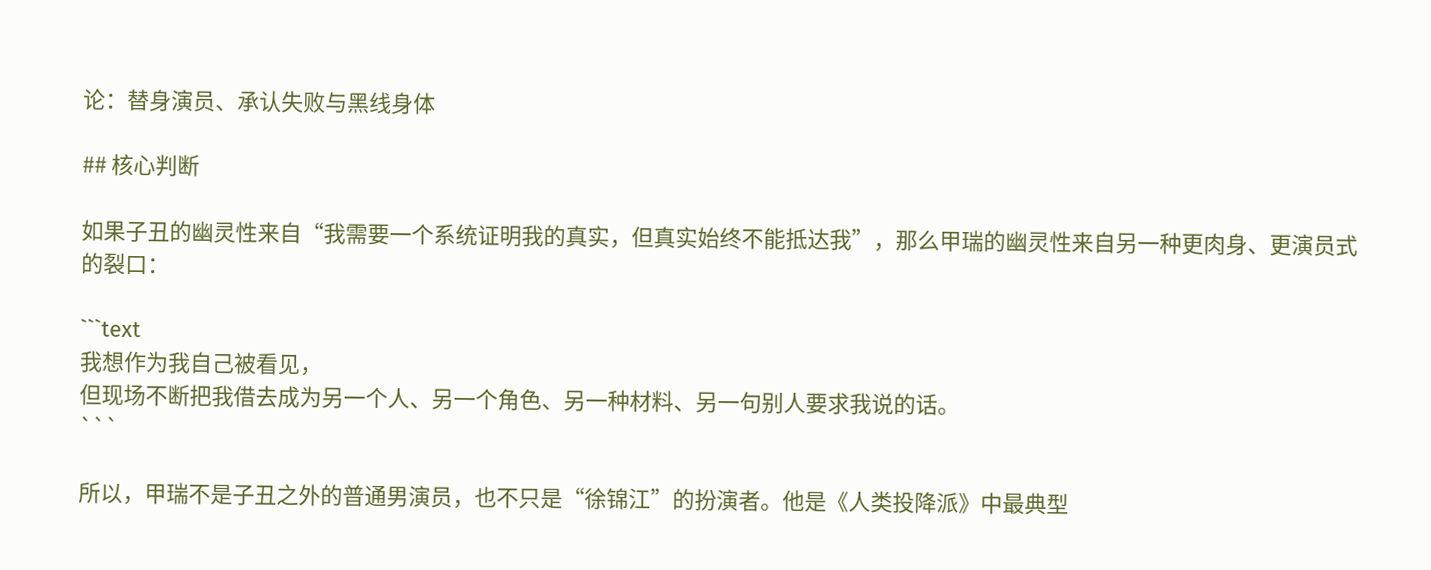论：替身演员、承认失败与黑线身体

## 核心判断

如果子丑的幽灵性来自“我需要一个系统证明我的真实，但真实始终不能抵达我”，那么甲瑞的幽灵性来自另一种更肉身、更演员式的裂口：

```text
我想作为我自己被看见，
但现场不断把我借去成为另一个人、另一个角色、另一种材料、另一句别人要求我说的话。
```

所以，甲瑞不是子丑之外的普通男演员，也不只是“徐锦江”的扮演者。他是《人类投降派》中最典型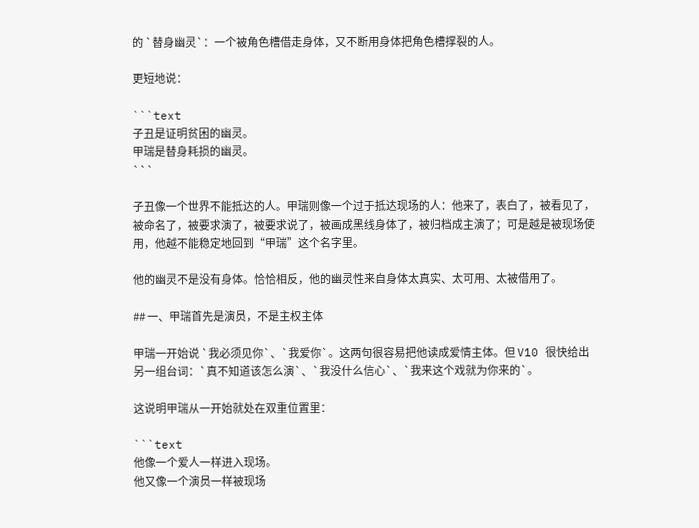的 `替身幽灵`：一个被角色槽借走身体，又不断用身体把角色槽撑裂的人。

更短地说：

```text
子丑是证明贫困的幽灵。
甲瑞是替身耗损的幽灵。
```

子丑像一个世界不能抵达的人。甲瑞则像一个过于抵达现场的人：他来了，表白了，被看见了，被命名了，被要求演了，被要求说了，被画成黑线身体了，被归档成主演了；可是越是被现场使用，他越不能稳定地回到“甲瑞”这个名字里。

他的幽灵不是没有身体。恰恰相反，他的幽灵性来自身体太真实、太可用、太被借用了。

## 一、甲瑞首先是演员，不是主权主体

甲瑞一开始说 `我必须见你`、`我爱你`。这两句很容易把他读成爱情主体。但 V10 很快给出另一组台词：`真不知道该怎么演`、`我没什么信心`、`我来这个戏就为你来的`。

这说明甲瑞从一开始就处在双重位置里：

```text
他像一个爱人一样进入现场。
他又像一个演员一样被现场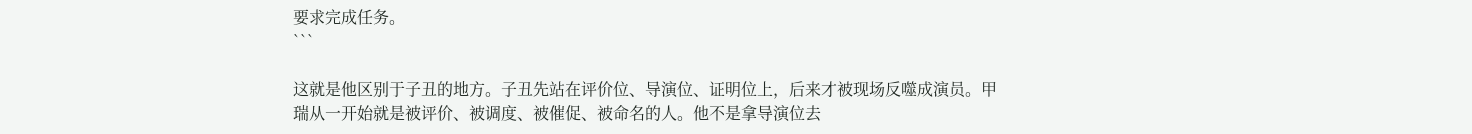要求完成任务。
```

这就是他区别于子丑的地方。子丑先站在评价位、导演位、证明位上，后来才被现场反噬成演员。甲瑞从一开始就是被评价、被调度、被催促、被命名的人。他不是拿导演位去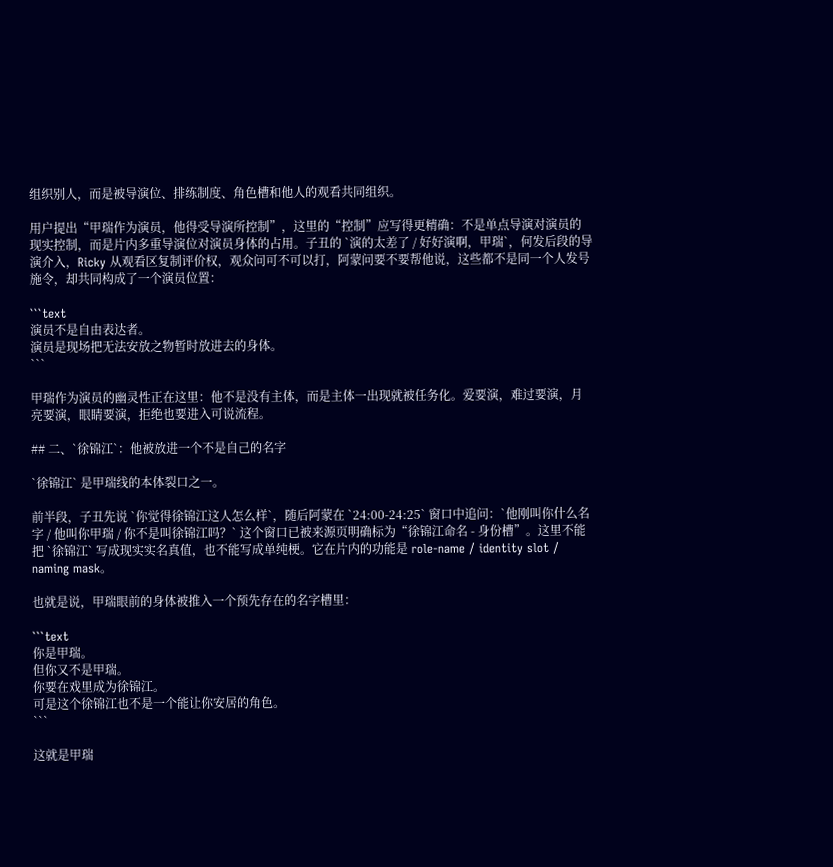组织别人，而是被导演位、排练制度、角色槽和他人的观看共同组织。

用户提出“甲瑞作为演员，他得受导演所控制”，这里的“控制”应写得更精确：不是单点导演对演员的现实控制，而是片内多重导演位对演员身体的占用。子丑的 `演的太差了 / 好好演啊，甲瑞`，何发后段的导演介入，Ricky 从观看区复制评价权，观众问可不可以打，阿蒙问要不要帮他说，这些都不是同一个人发号施令，却共同构成了一个演员位置：

```text
演员不是自由表达者。
演员是现场把无法安放之物暂时放进去的身体。
```

甲瑞作为演员的幽灵性正在这里：他不是没有主体，而是主体一出现就被任务化。爱要演，难过要演，月亮要演，眼睛要演，拒绝也要进入可说流程。

## 二、`徐锦江`：他被放进一个不是自己的名字

`徐锦江` 是甲瑞线的本体裂口之一。

前半段，子丑先说 `你觉得徐锦江这人怎么样`，随后阿蒙在 `24:00-24:25` 窗口中追问：`他刚叫你什么名字 / 他叫你甲瑞 / 你不是叫徐锦江吗？` 这个窗口已被来源页明确标为“徐锦江命名 - 身份槽”。这里不能把 `徐锦江` 写成现实实名真值，也不能写成单纯梗。它在片内的功能是 role-name / identity slot / naming mask。

也就是说，甲瑞眼前的身体被推入一个预先存在的名字槽里：

```text
你是甲瑞。
但你又不是甲瑞。
你要在戏里成为徐锦江。
可是这个徐锦江也不是一个能让你安居的角色。
```

这就是甲瑞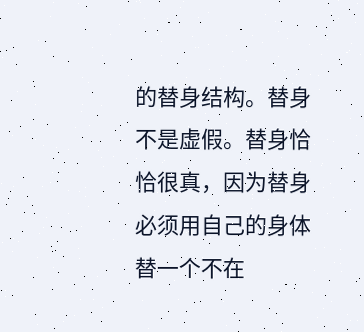的替身结构。替身不是虚假。替身恰恰很真，因为替身必须用自己的身体替一个不在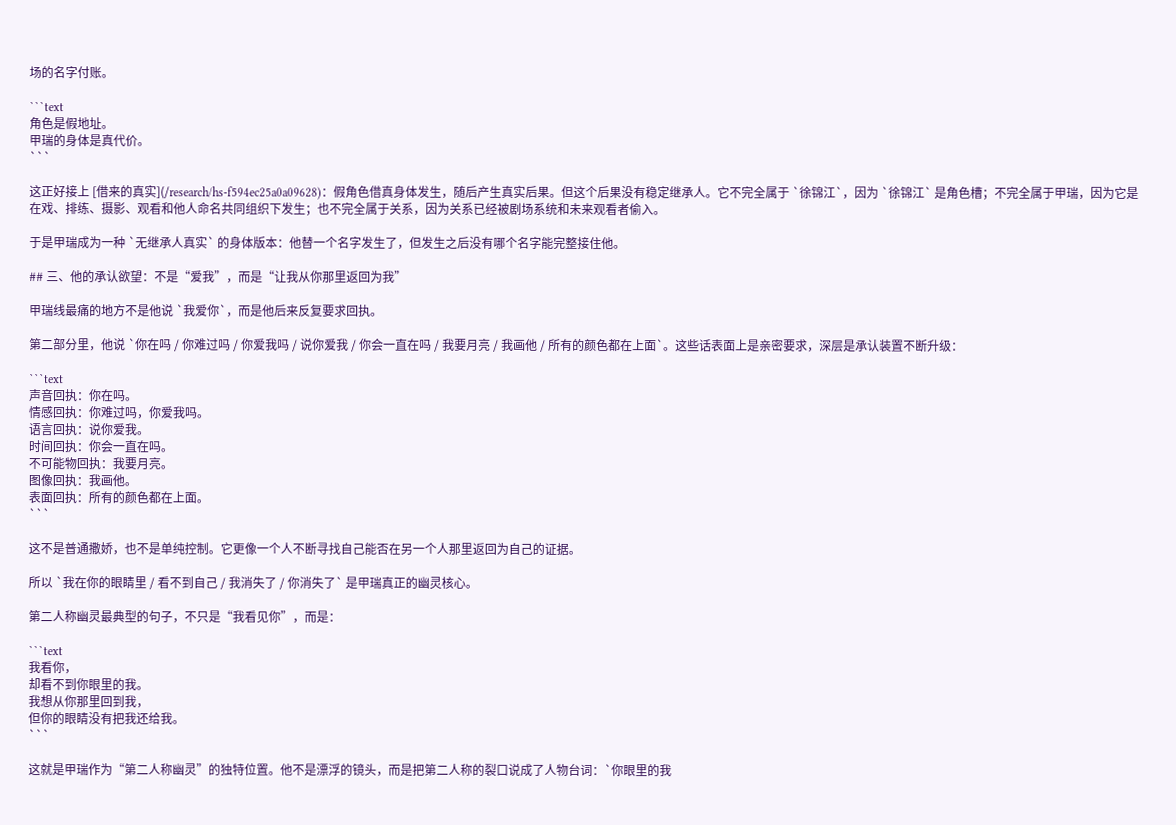场的名字付账。

```text
角色是假地址。
甲瑞的身体是真代价。
```

这正好接上 [借来的真实](/research/hs-f594ec25a0a09628)：假角色借真身体发生，随后产生真实后果。但这个后果没有稳定继承人。它不完全属于 `徐锦江`，因为 `徐锦江` 是角色槽；不完全属于甲瑞，因为它是在戏、排练、摄影、观看和他人命名共同组织下发生；也不完全属于关系，因为关系已经被剧场系统和未来观看者偷入。

于是甲瑞成为一种 `无继承人真实` 的身体版本：他替一个名字发生了，但发生之后没有哪个名字能完整接住他。

## 三、他的承认欲望：不是“爱我”，而是“让我从你那里返回为我”

甲瑞线最痛的地方不是他说 `我爱你`，而是他后来反复要求回执。

第二部分里，他说 `你在吗 / 你难过吗 / 你爱我吗 / 说你爱我 / 你会一直在吗 / 我要月亮 / 我画他 / 所有的颜色都在上面`。这些话表面上是亲密要求，深层是承认装置不断升级：

```text
声音回执：你在吗。
情感回执：你难过吗，你爱我吗。
语言回执：说你爱我。
时间回执：你会一直在吗。
不可能物回执：我要月亮。
图像回执：我画他。
表面回执：所有的颜色都在上面。
```

这不是普通撒娇，也不是单纯控制。它更像一个人不断寻找自己能否在另一个人那里返回为自己的证据。

所以 `我在你的眼睛里 / 看不到自己 / 我消失了 / 你消失了` 是甲瑞真正的幽灵核心。

第二人称幽灵最典型的句子，不只是“我看见你”，而是：

```text
我看你，
却看不到你眼里的我。
我想从你那里回到我，
但你的眼睛没有把我还给我。
```

这就是甲瑞作为“第二人称幽灵”的独特位置。他不是漂浮的镜头，而是把第二人称的裂口说成了人物台词：`你眼里的我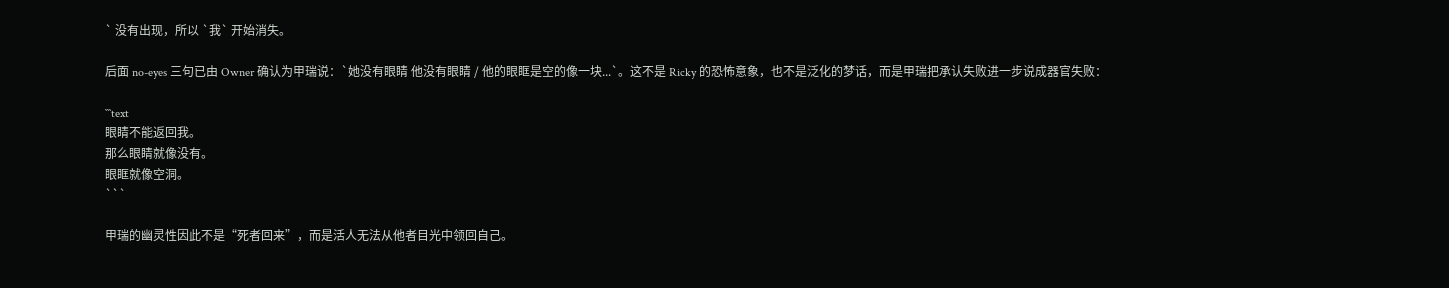` 没有出现，所以 `我` 开始消失。

后面 no-eyes 三句已由 Owner 确认为甲瑞说：`她没有眼睛 他没有眼睛 / 他的眼眶是空的像一块...`。这不是 Ricky 的恐怖意象，也不是泛化的梦话，而是甲瑞把承认失败进一步说成器官失败：

```text
眼睛不能返回我。
那么眼睛就像没有。
眼眶就像空洞。
```

甲瑞的幽灵性因此不是“死者回来”，而是活人无法从他者目光中领回自己。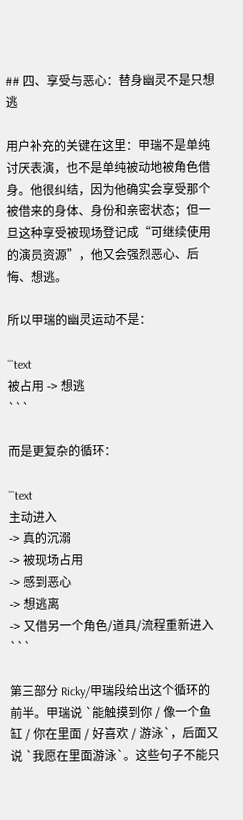## 四、享受与恶心：替身幽灵不是只想逃

用户补充的关键在这里：甲瑞不是单纯讨厌表演，也不是单纯被动地被角色借身。他很纠结，因为他确实会享受那个被借来的身体、身份和亲密状态；但一旦这种享受被现场登记成“可继续使用的演员资源”，他又会强烈恶心、后悔、想逃。

所以甲瑞的幽灵运动不是：

```text
被占用 -> 想逃
```

而是更复杂的循环：

```text
主动进入
-> 真的沉溺
-> 被现场占用
-> 感到恶心
-> 想逃离
-> 又借另一个角色/道具/流程重新进入
```

第三部分 Ricky/甲瑞段给出这个循环的前半。甲瑞说 `能触摸到你 / 像一个鱼缸 / 你在里面 / 好喜欢 / 游泳`，后面又说 `我愿在里面游泳`。这些句子不能只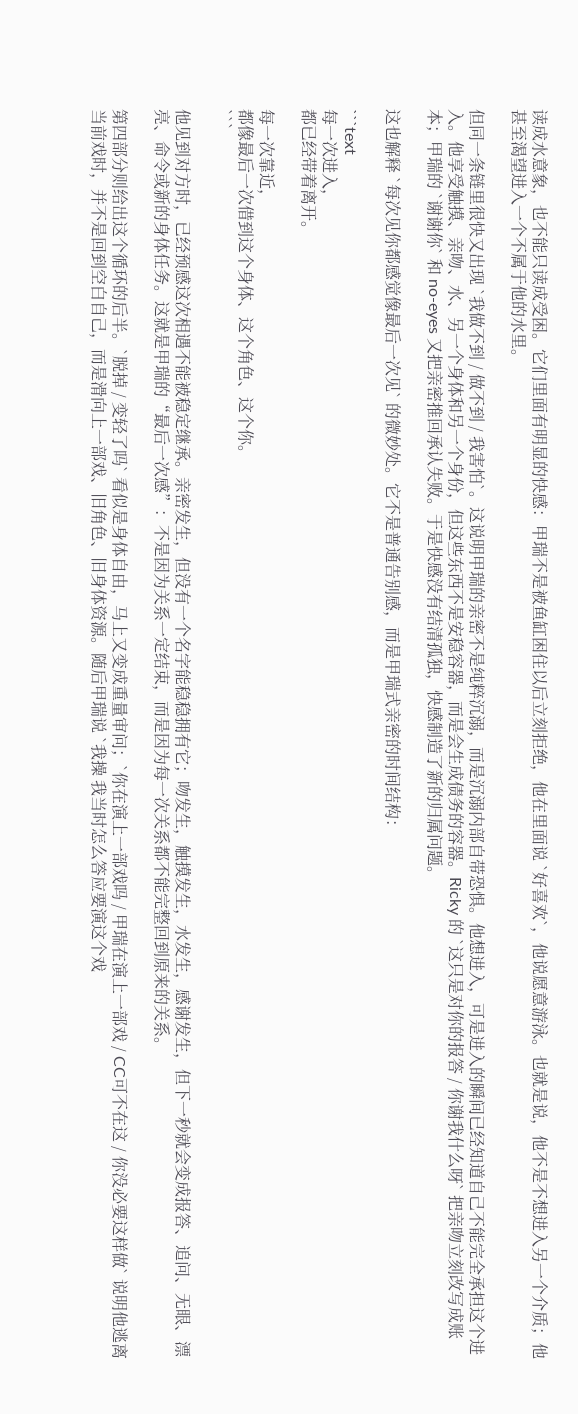读成水意象，也不能只读成受困。它们里面有明显的快感：甲瑞不是被鱼缸困住以后立刻拒绝，他在里面说 `好喜欢`，他说愿意游泳。也就是说，他不是不想进入另一个介质；他甚至渴望进入一个不属于他的水里。

但同一条链里很快又出现 `我做不到 / 做不到 / 我害怕`。这说明甲瑞的亲密不是纯粹沉溺，而是沉溺内部自带恐惧。他想进入，可是进入的瞬间已经知道自己不能完全承担这个进入。他享受触摸、亲吻、水、另一个身体和另一个身份，但这些东西不是安稳容器，而是会生成债务的容器。Ricky 的 `这只是对你的报答 / 你谢我什么呀` 把亲吻立刻改写成账本；甲瑞的 `谢谢你` 和 no-eyes 又把亲密推回承认失败。于是快感没有结清孤独，快感制造了新的归属问题。

这也解释 `每次见你都感觉像最后一次见` 的微妙处。它不是普通告别感，而是甲瑞式亲密的时间结构：

```text
每一次进入，
都已经带着离开。

每一次靠近，
都像最后一次借到这个身体、这个角色、这个你。
```

他见到对方时，已经预感这次相遇不能被稳定继承。亲密发生，但没有一个名字能稳稳拥有它；吻发生，触摸发生，水发生，感谢发生，但下一秒就会变成报答、追问、无眼、漂亮、命令或新的身体任务。这就是甲瑞的“最后一次感”：不是因为关系一定结束，而是因为每一次关系都不能完整回到原来的关系。

第四部分则给出这个循环的后半。`脱掉 / 变轻了吗` 看似是身体自由，马上又变成重量审问；`你在演上一部戏吗 / 甲瑞在演上一部戏 / CC可不在这 / 你没必要这样做` 说明他逃离当前戏时，并不是回到空白自己，而是滑向上一部戏、旧角色、旧身体资源。随后甲瑞说 `我操 我当时怎么答应要演这个戏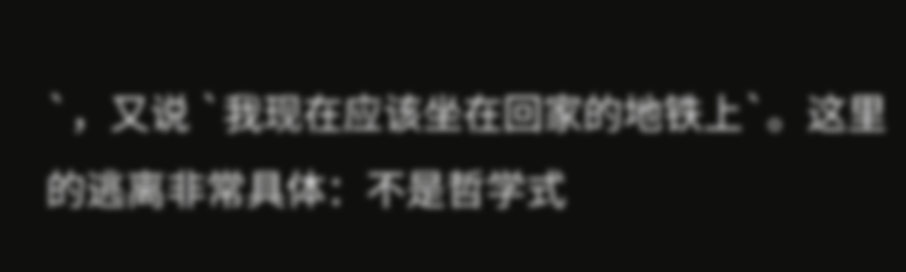`，又说 `我现在应该坐在回家的地铁上`。这里的逃离非常具体：不是哲学式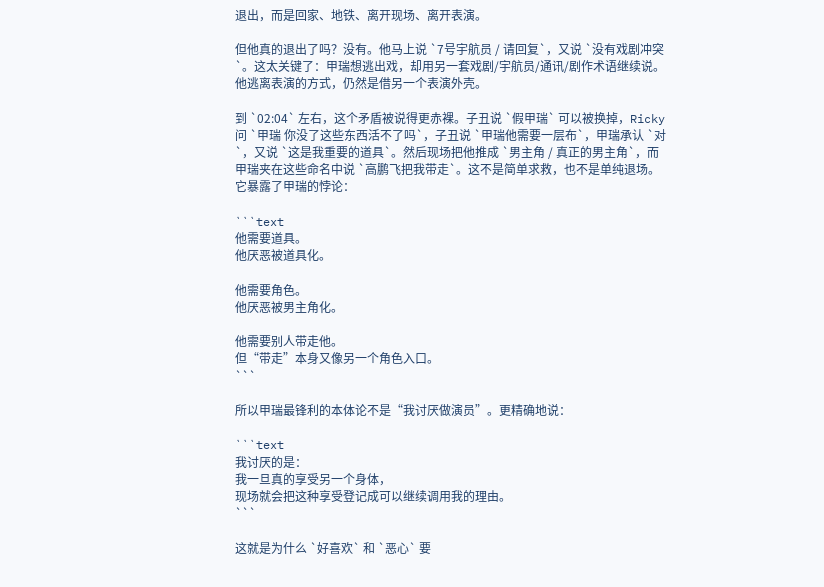退出，而是回家、地铁、离开现场、离开表演。

但他真的退出了吗？没有。他马上说 `7号宇航员 / 请回复`，又说 `没有戏剧冲突`。这太关键了：甲瑞想逃出戏，却用另一套戏剧/宇航员/通讯/剧作术语继续说。他逃离表演的方式，仍然是借另一个表演外壳。

到 `02:04` 左右，这个矛盾被说得更赤裸。子丑说 `假甲瑞` 可以被换掉，Ricky 问 `甲瑞 你没了这些东西活不了吗`，子丑说 `甲瑞他需要一层布`，甲瑞承认 `对`，又说 `这是我重要的道具`。然后现场把他推成 `男主角 / 真正的男主角`，而甲瑞夹在这些命名中说 `高鹏飞把我带走`。这不是简单求救，也不是单纯退场。它暴露了甲瑞的悖论：

```text
他需要道具。
他厌恶被道具化。

他需要角色。
他厌恶被男主角化。

他需要别人带走他。
但“带走”本身又像另一个角色入口。
```

所以甲瑞最锋利的本体论不是“我讨厌做演员”。更精确地说：

```text
我讨厌的是：
我一旦真的享受另一个身体，
现场就会把这种享受登记成可以继续调用我的理由。
```

这就是为什么 `好喜欢` 和 `恶心` 要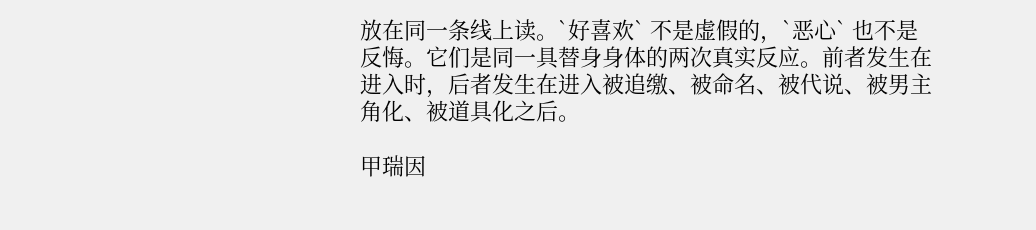放在同一条线上读。`好喜欢` 不是虚假的，`恶心` 也不是反悔。它们是同一具替身身体的两次真实反应。前者发生在进入时，后者发生在进入被追缴、被命名、被代说、被男主角化、被道具化之后。

甲瑞因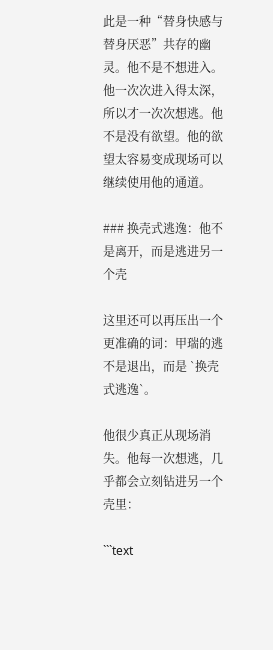此是一种“替身快感与替身厌恶”共存的幽灵。他不是不想进入。他一次次进入得太深，所以才一次次想逃。他不是没有欲望。他的欲望太容易变成现场可以继续使用他的通道。

### 换壳式逃逸：他不是离开，而是逃进另一个壳

这里还可以再压出一个更准确的词：甲瑞的逃不是退出，而是 `换壳式逃逸`。

他很少真正从现场消失。他每一次想逃，几乎都会立刻钻进另一个壳里：

```text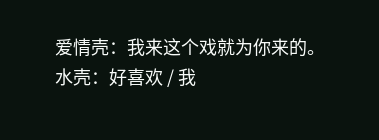爱情壳：我来这个戏就为你来的。
水壳：好喜欢 / 我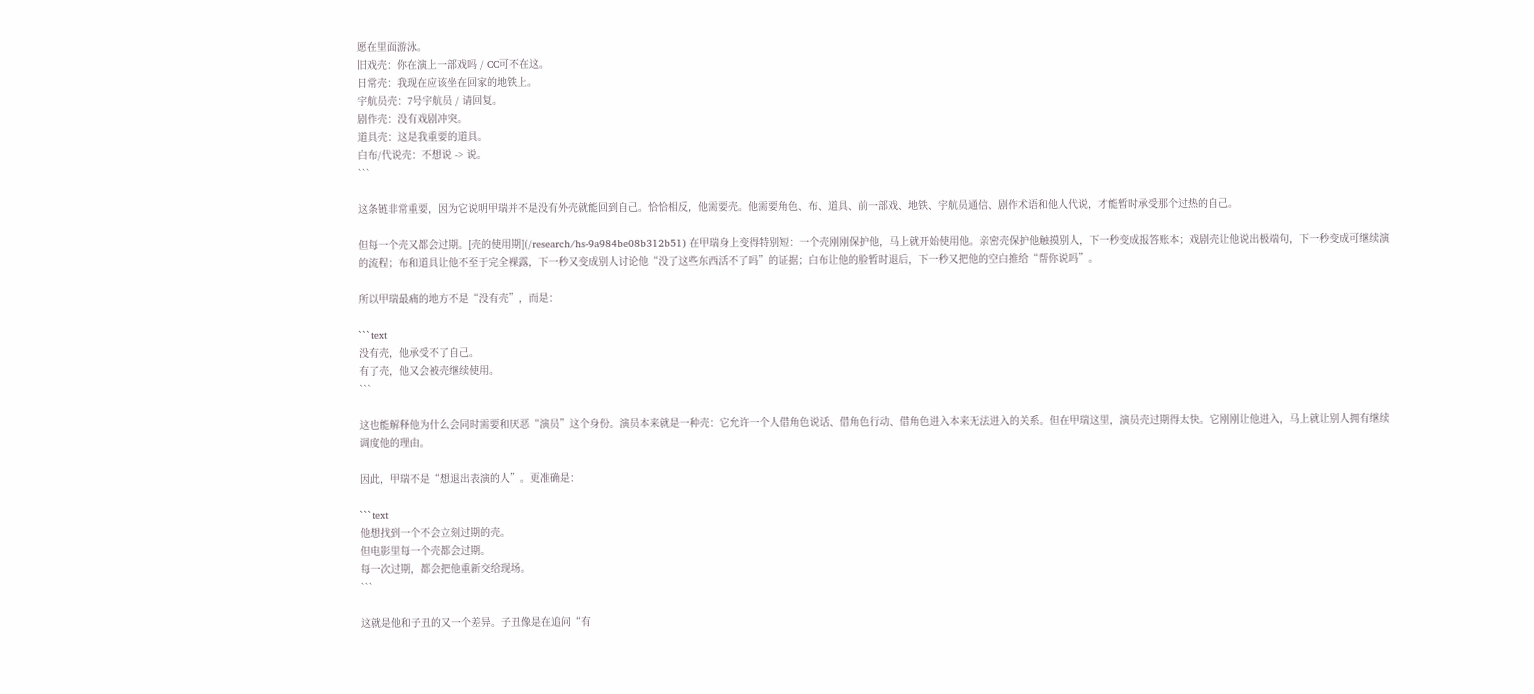愿在里面游泳。
旧戏壳：你在演上一部戏吗 / CC可不在这。
日常壳：我现在应该坐在回家的地铁上。
宇航员壳：7号宇航员 / 请回复。
剧作壳：没有戏剧冲突。
道具壳：这是我重要的道具。
白布/代说壳：不想说 -> 说。
```

这条链非常重要，因为它说明甲瑞并不是没有外壳就能回到自己。恰恰相反，他需要壳。他需要角色、布、道具、前一部戏、地铁、宇航员通信、剧作术语和他人代说，才能暂时承受那个过热的自己。

但每一个壳又都会过期。[壳的使用期](/research/hs-9a984be08b312b51) 在甲瑞身上变得特别短：一个壳刚刚保护他，马上就开始使用他。亲密壳保护他触摸别人，下一秒变成报答账本；戏剧壳让他说出极端句，下一秒变成可继续演的流程；布和道具让他不至于完全裸露，下一秒又变成别人讨论他“没了这些东西活不了吗”的证据；白布让他的脸暂时退后，下一秒又把他的空白推给“帮你说吗”。

所以甲瑞最痛的地方不是“没有壳”，而是：

```text
没有壳，他承受不了自己。
有了壳，他又会被壳继续使用。
```

这也能解释他为什么会同时需要和厌恶“演员”这个身份。演员本来就是一种壳：它允许一个人借角色说话、借角色行动、借角色进入本来无法进入的关系。但在甲瑞这里，演员壳过期得太快。它刚刚让他进入，马上就让别人拥有继续调度他的理由。

因此，甲瑞不是“想退出表演的人”。更准确是：

```text
他想找到一个不会立刻过期的壳。
但电影里每一个壳都会过期。
每一次过期，都会把他重新交给现场。
```

这就是他和子丑的又一个差异。子丑像是在追问“有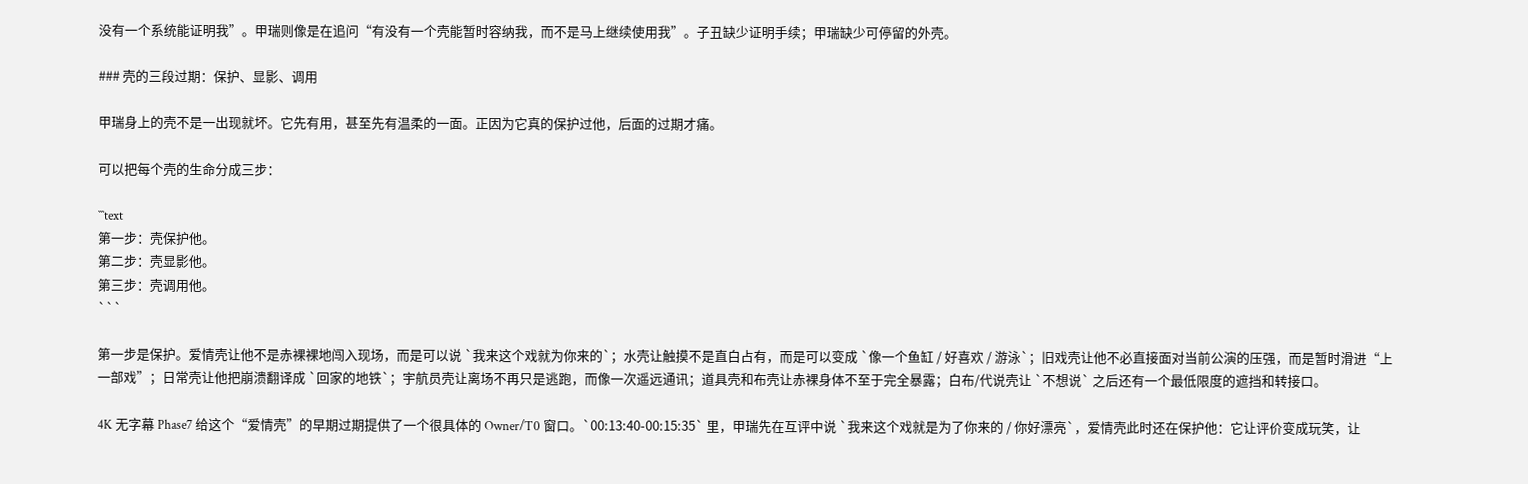没有一个系统能证明我”。甲瑞则像是在追问“有没有一个壳能暂时容纳我，而不是马上继续使用我”。子丑缺少证明手续；甲瑞缺少可停留的外壳。

### 壳的三段过期：保护、显影、调用

甲瑞身上的壳不是一出现就坏。它先有用，甚至先有温柔的一面。正因为它真的保护过他，后面的过期才痛。

可以把每个壳的生命分成三步：

```text
第一步：壳保护他。
第二步：壳显影他。
第三步：壳调用他。
```

第一步是保护。爱情壳让他不是赤裸裸地闯入现场，而是可以说 `我来这个戏就为你来的`；水壳让触摸不是直白占有，而是可以变成 `像一个鱼缸 / 好喜欢 / 游泳`；旧戏壳让他不必直接面对当前公演的压强，而是暂时滑进“上一部戏”；日常壳让他把崩溃翻译成 `回家的地铁`；宇航员壳让离场不再只是逃跑，而像一次遥远通讯；道具壳和布壳让赤裸身体不至于完全暴露；白布/代说壳让 `不想说` 之后还有一个最低限度的遮挡和转接口。

4K 无字幕 Phase7 给这个“爱情壳”的早期过期提供了一个很具体的 Owner/T0 窗口。`00:13:40-00:15:35` 里，甲瑞先在互评中说 `我来这个戏就是为了你来的 / 你好漂亮`，爱情壳此时还在保护他：它让评价变成玩笑，让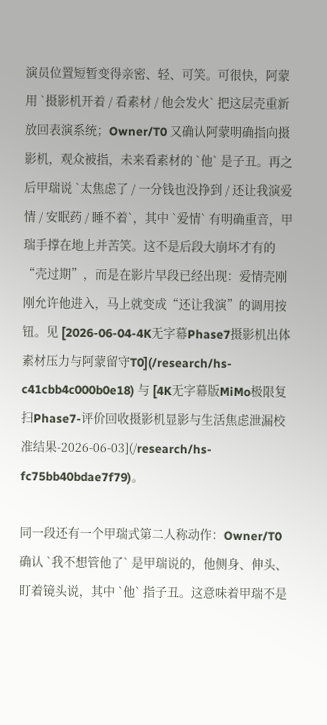演员位置短暂变得亲密、轻、可笑。可很快，阿蒙用 `摄影机开着 / 看素材 / 他会发火` 把这层壳重新放回表演系统；Owner/T0 又确认阿蒙明确指向摄影机，观众被指，未来看素材的 `他` 是子丑。再之后甲瑞说 `太焦虑了 / 一分钱也没挣到 / 还让我演爱情 / 安眠药 / 睡不着`，其中 `爱情` 有明确重音，甲瑞手撑在地上并苦笑。这不是后段大崩坏才有的“壳过期”，而是在影片早段已经出现：爱情壳刚刚允许他进入，马上就变成“还让我演”的调用按钮。见 [2026-06-04-4K无字幕Phase7摄影机出体素材压力与阿蒙留守T0](/research/hs-c41cbb4c000b0e18) 与 [4K无字幕版MiMo极限复扫Phase7-评价回收摄影机显影与生活焦虑泄漏校准结果-2026-06-03](/research/hs-fc75bb40bdae7f79)。

同一段还有一个甲瑞式第二人称动作：Owner/T0 确认 `我不想管他了` 是甲瑞说的，他侧身、伸头、盯着镜头说，其中 `他` 指子丑。这意味着甲瑞不是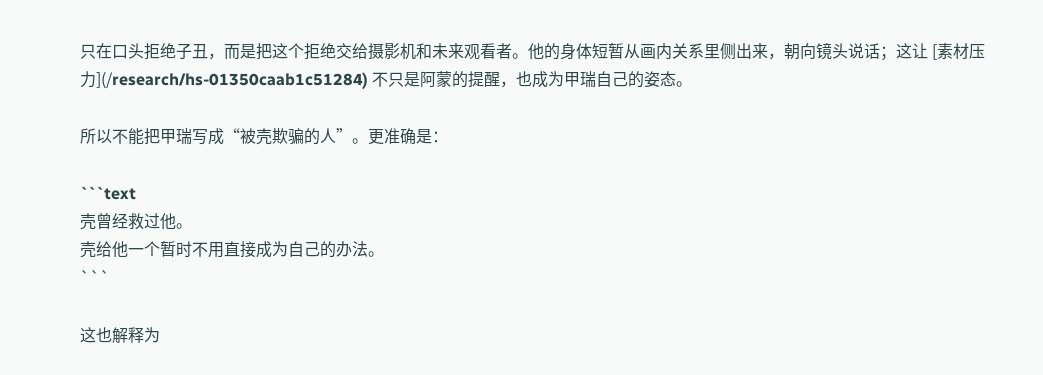只在口头拒绝子丑，而是把这个拒绝交给摄影机和未来观看者。他的身体短暂从画内关系里侧出来，朝向镜头说话；这让 [素材压力](/research/hs-01350caab1c51284) 不只是阿蒙的提醒，也成为甲瑞自己的姿态。

所以不能把甲瑞写成“被壳欺骗的人”。更准确是：

```text
壳曾经救过他。
壳给他一个暂时不用直接成为自己的办法。
```

这也解释为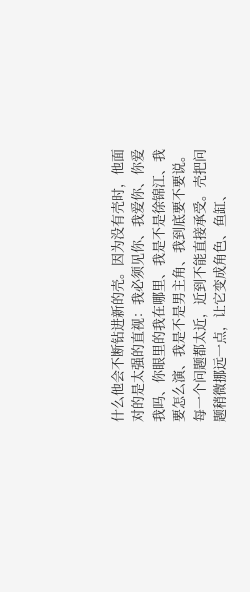什么他会不断钻进新的壳。因为没有壳时，他面对的是太强的直视：我必须见你、我爱你、你爱我吗、你眼里的我在哪里、我是不是徐锦江、我要怎么演、我是不是男主角、我到底要不要说。每一个问题都太近，近到不能直接承受。壳把问题稍微挪远一点，让它变成角色、鱼缸、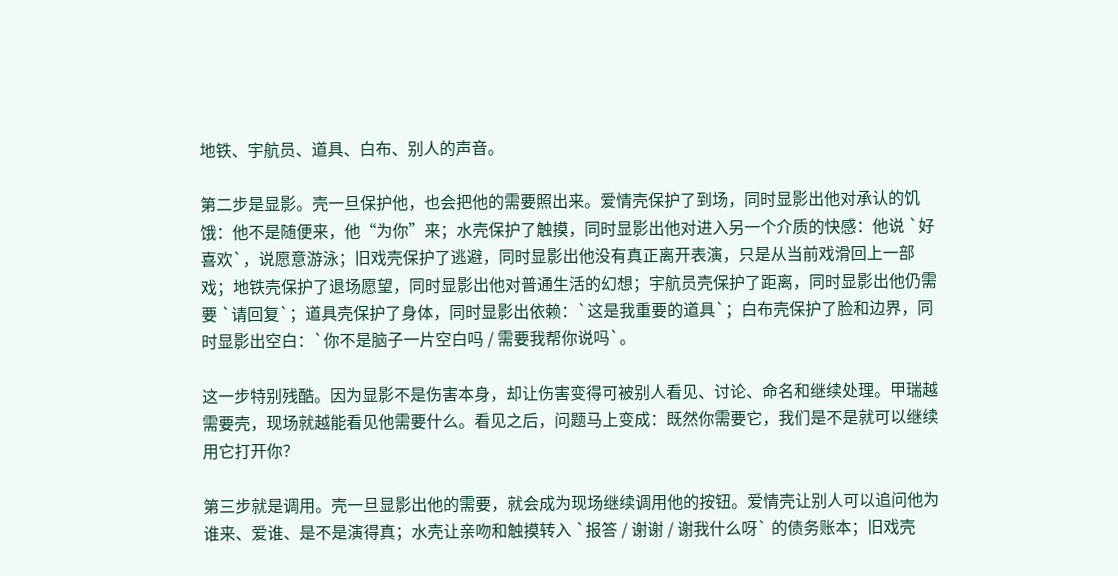地铁、宇航员、道具、白布、别人的声音。

第二步是显影。壳一旦保护他，也会把他的需要照出来。爱情壳保护了到场，同时显影出他对承认的饥饿：他不是随便来，他“为你”来；水壳保护了触摸，同时显影出他对进入另一个介质的快感：他说 `好喜欢`，说愿意游泳；旧戏壳保护了逃避，同时显影出他没有真正离开表演，只是从当前戏滑回上一部戏；地铁壳保护了退场愿望，同时显影出他对普通生活的幻想；宇航员壳保护了距离，同时显影出他仍需要 `请回复`；道具壳保护了身体，同时显影出依赖：`这是我重要的道具`；白布壳保护了脸和边界，同时显影出空白：`你不是脑子一片空白吗 / 需要我帮你说吗`。

这一步特别残酷。因为显影不是伤害本身，却让伤害变得可被别人看见、讨论、命名和继续处理。甲瑞越需要壳，现场就越能看见他需要什么。看见之后，问题马上变成：既然你需要它，我们是不是就可以继续用它打开你？

第三步就是调用。壳一旦显影出他的需要，就会成为现场继续调用他的按钮。爱情壳让别人可以追问他为谁来、爱谁、是不是演得真；水壳让亲吻和触摸转入 `报答 / 谢谢 / 谢我什么呀` 的债务账本；旧戏壳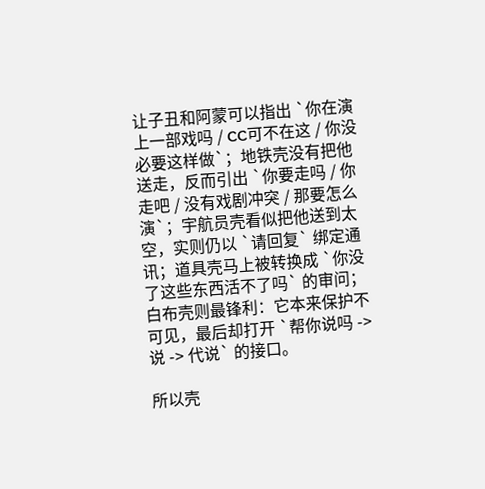让子丑和阿蒙可以指出 `你在演上一部戏吗 / CC可不在这 / 你没必要这样做`；地铁壳没有把他送走，反而引出 `你要走吗 / 你走吧 / 没有戏剧冲突 / 那要怎么演`；宇航员壳看似把他送到太空，实则仍以 `请回复` 绑定通讯；道具壳马上被转换成 `你没了这些东西活不了吗` 的审问；白布壳则最锋利：它本来保护不可见，最后却打开 `帮你说吗 -> 说 -> 代说` 的接口。

所以壳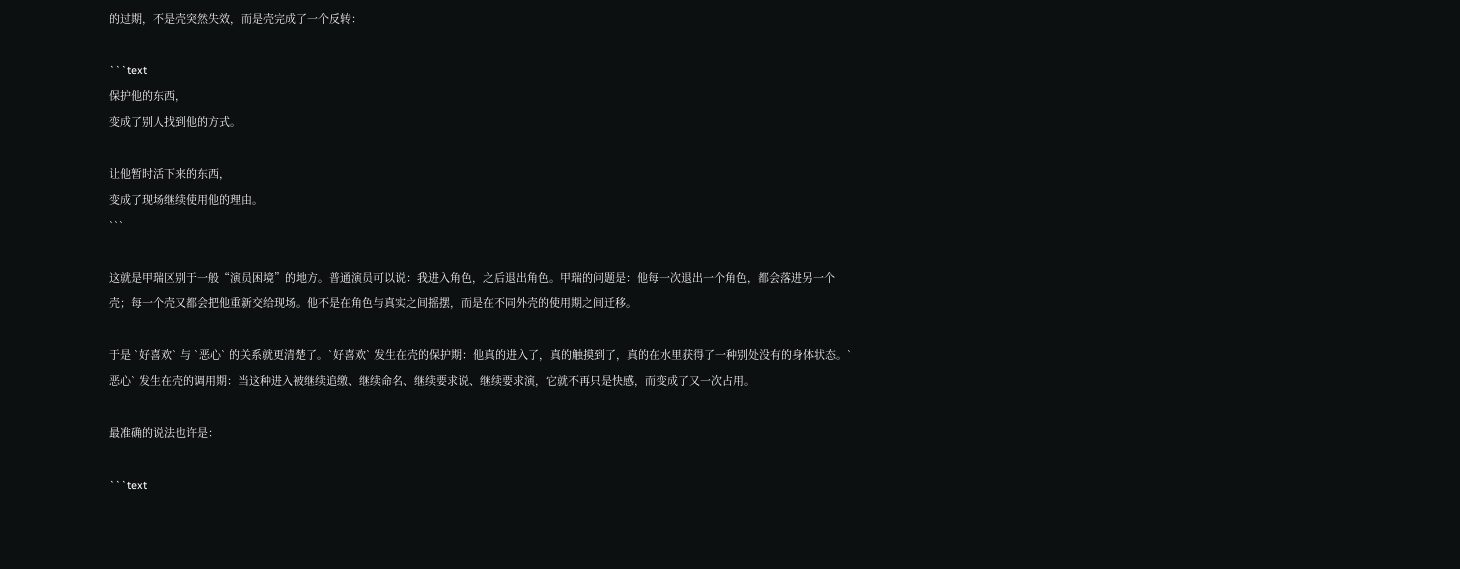的过期，不是壳突然失效，而是壳完成了一个反转：

```text
保护他的东西，
变成了别人找到他的方式。

让他暂时活下来的东西，
变成了现场继续使用他的理由。
```

这就是甲瑞区别于一般“演员困境”的地方。普通演员可以说：我进入角色，之后退出角色。甲瑞的问题是：他每一次退出一个角色，都会落进另一个壳；每一个壳又都会把他重新交给现场。他不是在角色与真实之间摇摆，而是在不同外壳的使用期之间迁移。

于是 `好喜欢` 与 `恶心` 的关系就更清楚了。`好喜欢` 发生在壳的保护期：他真的进入了，真的触摸到了，真的在水里获得了一种别处没有的身体状态。`恶心` 发生在壳的调用期：当这种进入被继续追缴、继续命名、继续要求说、继续要求演，它就不再只是快感，而变成了又一次占用。

最准确的说法也许是：

```text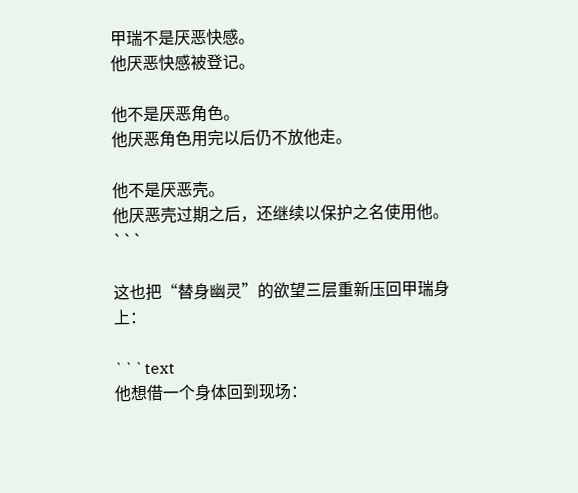甲瑞不是厌恶快感。
他厌恶快感被登记。

他不是厌恶角色。
他厌恶角色用完以后仍不放他走。

他不是厌恶壳。
他厌恶壳过期之后，还继续以保护之名使用他。
```

这也把“替身幽灵”的欲望三层重新压回甲瑞身上：

```text
他想借一个身体回到现场：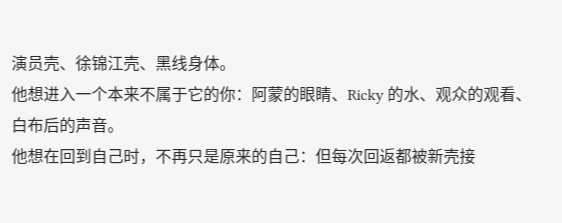演员壳、徐锦江壳、黑线身体。
他想进入一个本来不属于它的你：阿蒙的眼睛、Ricky 的水、观众的观看、白布后的声音。
他想在回到自己时，不再只是原来的自己：但每次回返都被新壳接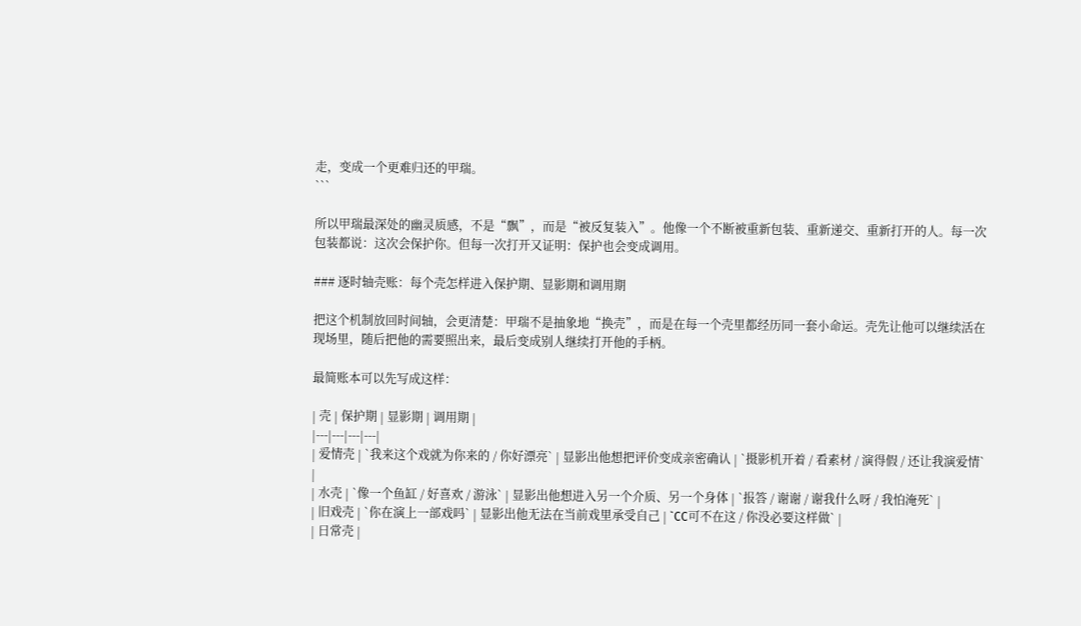走，变成一个更难归还的甲瑞。
```

所以甲瑞最深处的幽灵质感，不是“飘”，而是“被反复装入”。他像一个不断被重新包装、重新递交、重新打开的人。每一次包装都说：这次会保护你。但每一次打开又证明：保护也会变成调用。

### 逐时轴壳账：每个壳怎样进入保护期、显影期和调用期

把这个机制放回时间轴，会更清楚：甲瑞不是抽象地“换壳”，而是在每一个壳里都经历同一套小命运。壳先让他可以继续活在现场里，随后把他的需要照出来，最后变成别人继续打开他的手柄。

最简账本可以先写成这样：

| 壳 | 保护期 | 显影期 | 调用期 |
|---|---|---|---|
| 爱情壳 | `我来这个戏就为你来的 / 你好漂亮` | 显影出他想把评价变成亲密确认 | `摄影机开着 / 看素材 / 演得假 / 还让我演爱情` |
| 水壳 | `像一个鱼缸 / 好喜欢 / 游泳` | 显影出他想进入另一个介质、另一个身体 | `报答 / 谢谢 / 谢我什么呀 / 我怕淹死` |
| 旧戏壳 | `你在演上一部戏吗` | 显影出他无法在当前戏里承受自己 | `CC可不在这 / 你没必要这样做` |
| 日常壳 |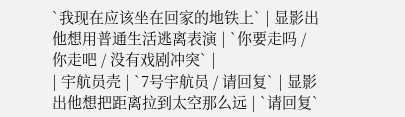`我现在应该坐在回家的地铁上` | 显影出他想用普通生活逃离表演 | `你要走吗 / 你走吧 / 没有戏剧冲突` |
| 宇航员壳 | `7号宇航员 / 请回复` | 显影出他想把距离拉到太空那么远 | `请回复`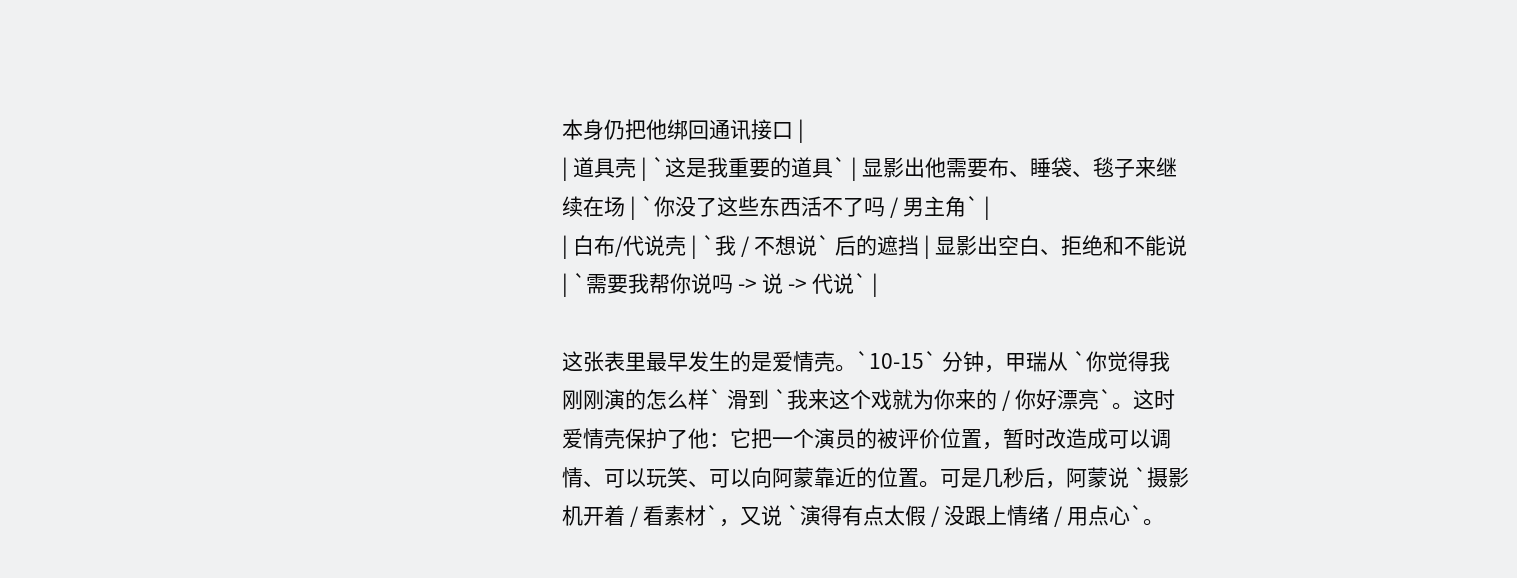本身仍把他绑回通讯接口 |
| 道具壳 | `这是我重要的道具` | 显影出他需要布、睡袋、毯子来继续在场 | `你没了这些东西活不了吗 / 男主角` |
| 白布/代说壳 | `我 / 不想说` 后的遮挡 | 显影出空白、拒绝和不能说 | `需要我帮你说吗 -> 说 -> 代说` |

这张表里最早发生的是爱情壳。`10-15` 分钟，甲瑞从 `你觉得我刚刚演的怎么样` 滑到 `我来这个戏就为你来的 / 你好漂亮`。这时爱情壳保护了他：它把一个演员的被评价位置，暂时改造成可以调情、可以玩笑、可以向阿蒙靠近的位置。可是几秒后，阿蒙说 `摄影机开着 / 看素材`，又说 `演得有点太假 / 没跟上情绪 / 用点心`。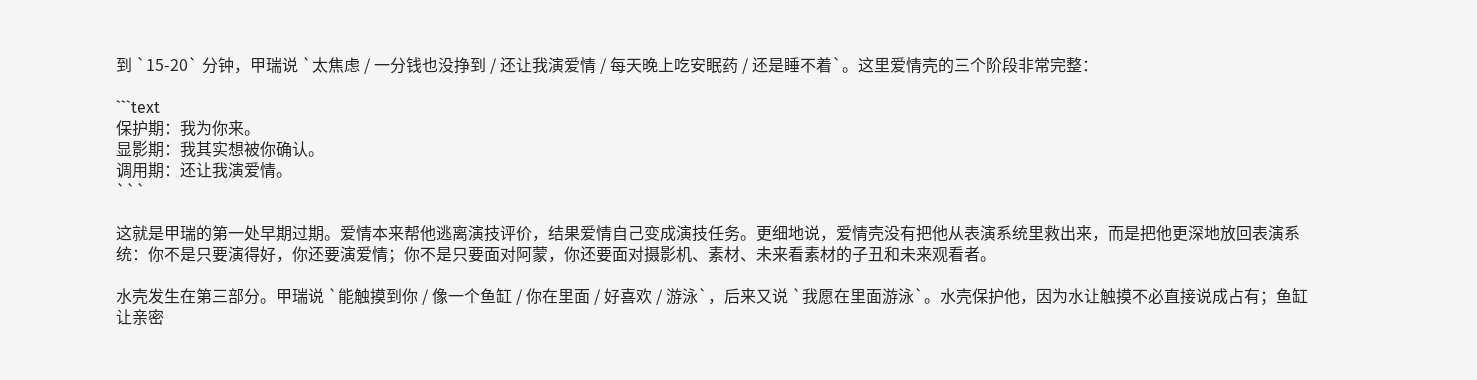到 `15-20` 分钟，甲瑞说 `太焦虑 / 一分钱也没挣到 / 还让我演爱情 / 每天晚上吃安眠药 / 还是睡不着`。这里爱情壳的三个阶段非常完整：

```text
保护期：我为你来。
显影期：我其实想被你确认。
调用期：还让我演爱情。
```

这就是甲瑞的第一处早期过期。爱情本来帮他逃离演技评价，结果爱情自己变成演技任务。更细地说，爱情壳没有把他从表演系统里救出来，而是把他更深地放回表演系统：你不是只要演得好，你还要演爱情；你不是只要面对阿蒙，你还要面对摄影机、素材、未来看素材的子丑和未来观看者。

水壳发生在第三部分。甲瑞说 `能触摸到你 / 像一个鱼缸 / 你在里面 / 好喜欢 / 游泳`，后来又说 `我愿在里面游泳`。水壳保护他，因为水让触摸不必直接说成占有；鱼缸让亲密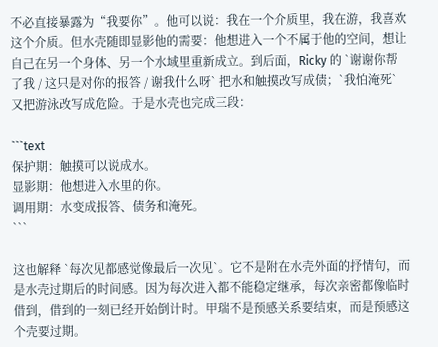不必直接暴露为“我要你”。他可以说：我在一个介质里，我在游，我喜欢这个介质。但水壳随即显影他的需要：他想进入一个不属于他的空间，想让自己在另一个身体、另一个水域里重新成立。到后面，Ricky 的 `谢谢你帮了我 / 这只是对你的报答 / 谢我什么呀` 把水和触摸改写成债；`我怕淹死` 又把游泳改写成危险。于是水壳也完成三段：

```text
保护期：触摸可以说成水。
显影期：他想进入水里的你。
调用期：水变成报答、债务和淹死。
```

这也解释 `每次见都感觉像最后一次见`。它不是附在水壳外面的抒情句，而是水壳过期后的时间感。因为每次进入都不能稳定继承，每次亲密都像临时借到，借到的一刻已经开始倒计时。甲瑞不是预感关系要结束，而是预感这个壳要过期。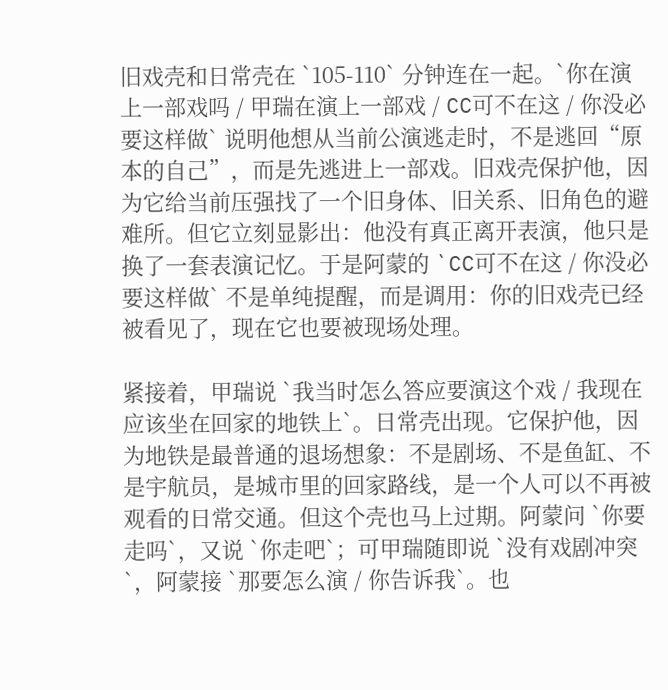旧戏壳和日常壳在 `105-110` 分钟连在一起。`你在演上一部戏吗 / 甲瑞在演上一部戏 / CC可不在这 / 你没必要这样做` 说明他想从当前公演逃走时，不是逃回“原本的自己”，而是先逃进上一部戏。旧戏壳保护他，因为它给当前压强找了一个旧身体、旧关系、旧角色的避难所。但它立刻显影出：他没有真正离开表演，他只是换了一套表演记忆。于是阿蒙的 `CC可不在这 / 你没必要这样做` 不是单纯提醒，而是调用：你的旧戏壳已经被看见了，现在它也要被现场处理。

紧接着，甲瑞说 `我当时怎么答应要演这个戏 / 我现在应该坐在回家的地铁上`。日常壳出现。它保护他，因为地铁是最普通的退场想象：不是剧场、不是鱼缸、不是宇航员，是城市里的回家路线，是一个人可以不再被观看的日常交通。但这个壳也马上过期。阿蒙问 `你要走吗`，又说 `你走吧`；可甲瑞随即说 `没有戏剧冲突`，阿蒙接 `那要怎么演 / 你告诉我`。也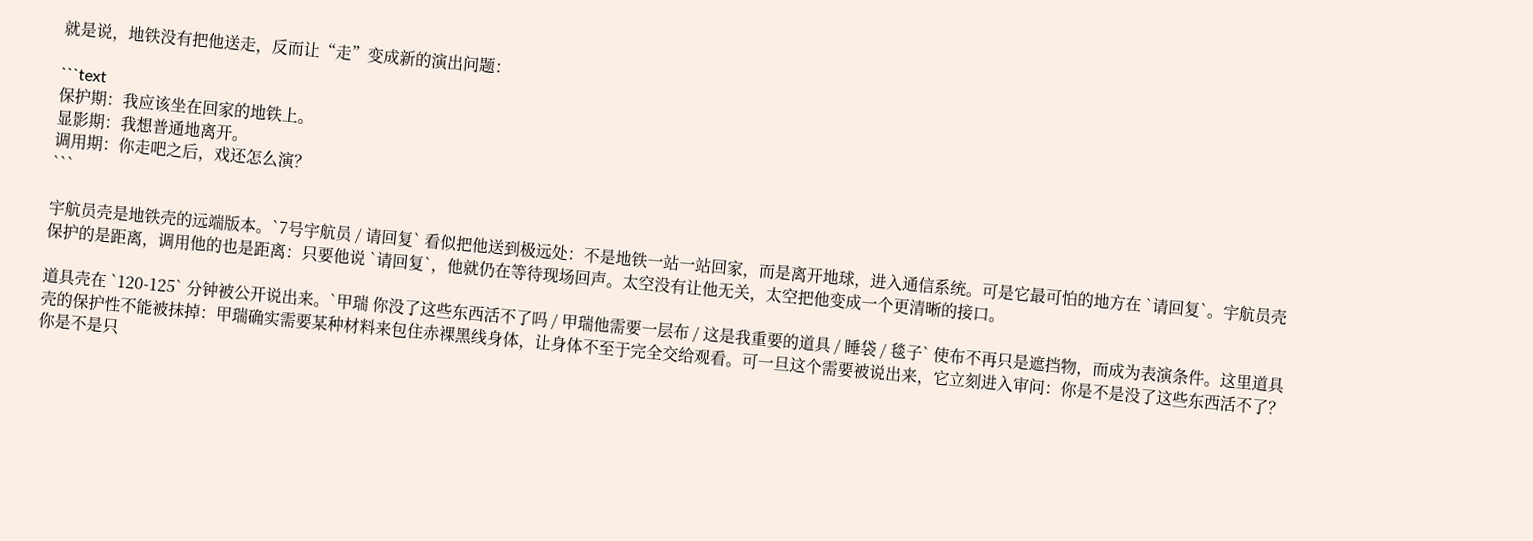就是说，地铁没有把他送走，反而让“走”变成新的演出问题：

```text
保护期：我应该坐在回家的地铁上。
显影期：我想普通地离开。
调用期：你走吧之后，戏还怎么演？
```

宇航员壳是地铁壳的远端版本。`7号宇航员 / 请回复` 看似把他送到极远处：不是地铁一站一站回家，而是离开地球，进入通信系统。可是它最可怕的地方在 `请回复`。宇航员壳保护的是距离，调用他的也是距离：只要他说 `请回复`，他就仍在等待现场回声。太空没有让他无关，太空把他变成一个更清晰的接口。

道具壳在 `120-125` 分钟被公开说出来。`甲瑞 你没了这些东西活不了吗 / 甲瑞他需要一层布 / 这是我重要的道具 / 睡袋 / 毯子` 使布不再只是遮挡物，而成为表演条件。这里道具壳的保护性不能被抹掉：甲瑞确实需要某种材料来包住赤裸黑线身体，让身体不至于完全交给观看。可一旦这个需要被说出来，它立刻进入审问：你是不是没了这些东西活不了？你是不是只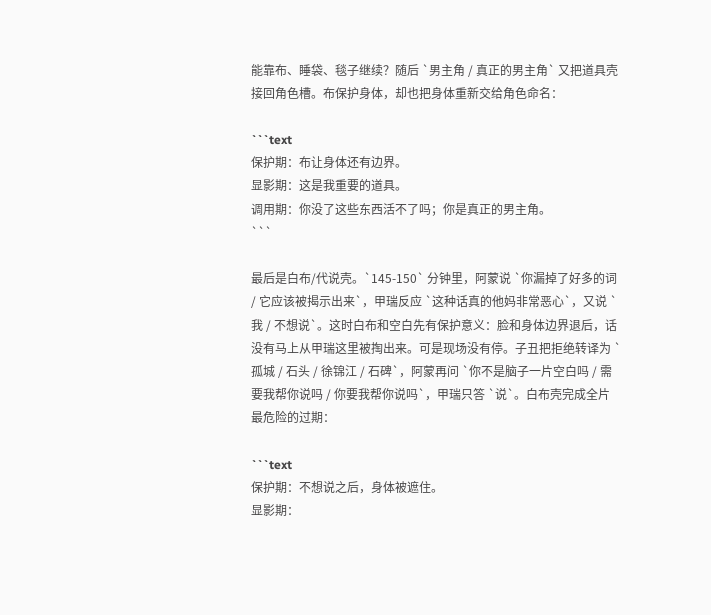能靠布、睡袋、毯子继续？随后 `男主角 / 真正的男主角` 又把道具壳接回角色槽。布保护身体，却也把身体重新交给角色命名：

```text
保护期：布让身体还有边界。
显影期：这是我重要的道具。
调用期：你没了这些东西活不了吗；你是真正的男主角。
```

最后是白布/代说壳。`145-150` 分钟里，阿蒙说 `你漏掉了好多的词 / 它应该被揭示出来`，甲瑞反应 `这种话真的他妈非常恶心`，又说 `我 / 不想说`。这时白布和空白先有保护意义：脸和身体边界退后，话没有马上从甲瑞这里被掏出来。可是现场没有停。子丑把拒绝转译为 `孤城 / 石头 / 徐锦江 / 石碑`，阿蒙再问 `你不是脑子一片空白吗 / 需要我帮你说吗 / 你要我帮你说吗`，甲瑞只答 `说`。白布壳完成全片最危险的过期：

```text
保护期：不想说之后，身体被遮住。
显影期：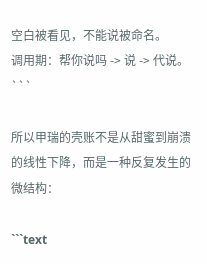空白被看见，不能说被命名。
调用期：帮你说吗 -> 说 -> 代说。
```

所以甲瑞的壳账不是从甜蜜到崩溃的线性下降，而是一种反复发生的微结构：

```text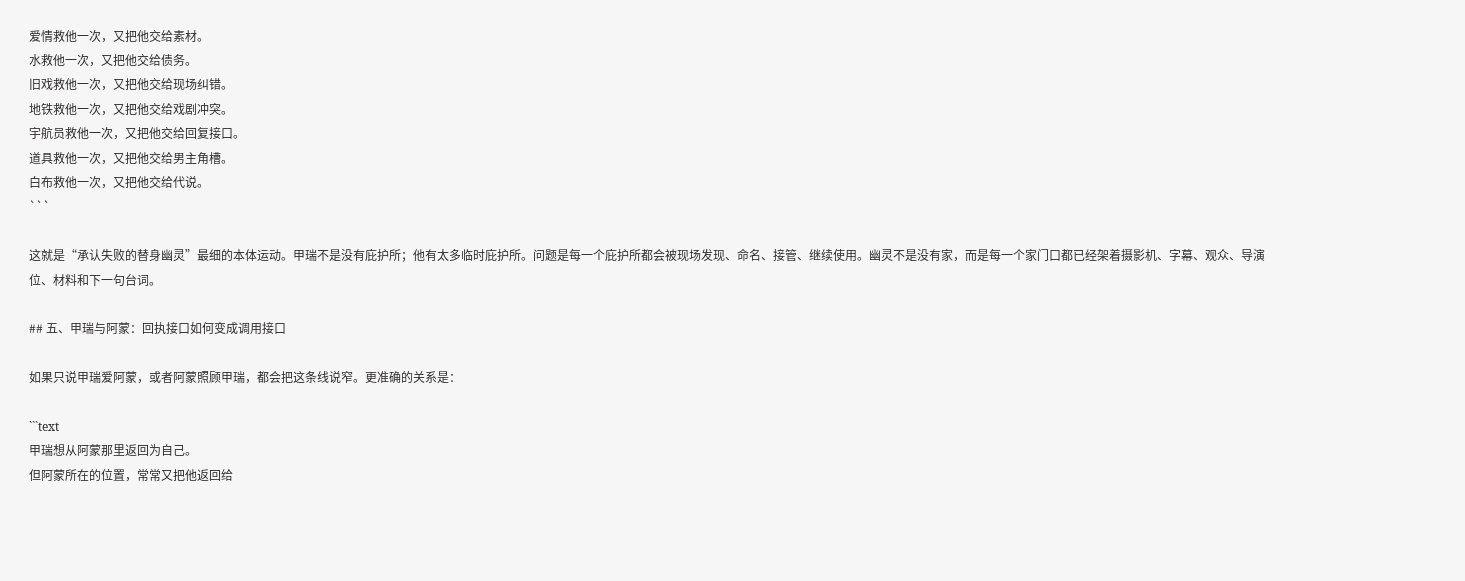爱情救他一次，又把他交给素材。
水救他一次，又把他交给债务。
旧戏救他一次，又把他交给现场纠错。
地铁救他一次，又把他交给戏剧冲突。
宇航员救他一次，又把他交给回复接口。
道具救他一次，又把他交给男主角槽。
白布救他一次，又把他交给代说。
```

这就是“承认失败的替身幽灵”最细的本体运动。甲瑞不是没有庇护所；他有太多临时庇护所。问题是每一个庇护所都会被现场发现、命名、接管、继续使用。幽灵不是没有家，而是每一个家门口都已经架着摄影机、字幕、观众、导演位、材料和下一句台词。

## 五、甲瑞与阿蒙：回执接口如何变成调用接口

如果只说甲瑞爱阿蒙，或者阿蒙照顾甲瑞，都会把这条线说窄。更准确的关系是：

```text
甲瑞想从阿蒙那里返回为自己。
但阿蒙所在的位置，常常又把他返回给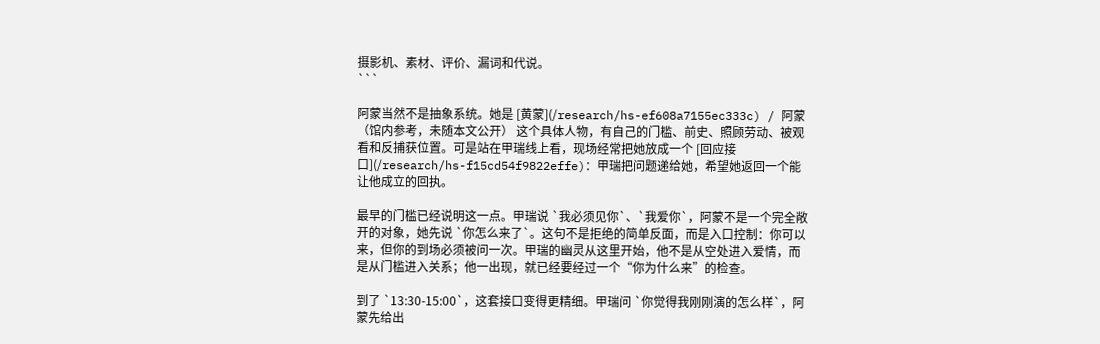摄影机、素材、评价、漏词和代说。
```

阿蒙当然不是抽象系统。她是 [黄蒙](/research/hs-ef608a7155ec333c) / 阿蒙（馆内参考，未随本文公开） 这个具体人物，有自己的门槛、前史、照顾劳动、被观看和反捕获位置。可是站在甲瑞线上看，现场经常把她放成一个 [回应接口](/research/hs-f15cd54f9822effe)：甲瑞把问题递给她，希望她返回一个能让他成立的回执。

最早的门槛已经说明这一点。甲瑞说 `我必须见你`、`我爱你`，阿蒙不是一个完全敞开的对象，她先说 `你怎么来了`。这句不是拒绝的简单反面，而是入口控制：你可以来，但你的到场必须被问一次。甲瑞的幽灵从这里开始，他不是从空处进入爱情，而是从门槛进入关系；他一出现，就已经要经过一个“你为什么来”的检查。

到了 `13:30-15:00`，这套接口变得更精细。甲瑞问 `你觉得我刚刚演的怎么样`，阿蒙先给出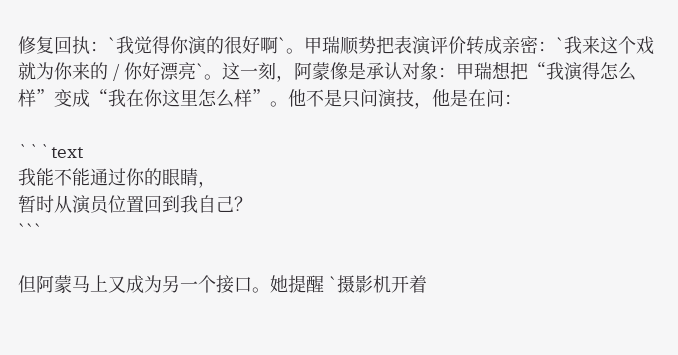修复回执：`我觉得你演的很好啊`。甲瑞顺势把表演评价转成亲密：`我来这个戏就为你来的 / 你好漂亮`。这一刻，阿蒙像是承认对象：甲瑞想把“我演得怎么样”变成“我在你这里怎么样”。他不是只问演技，他是在问：

```text
我能不能通过你的眼睛，
暂时从演员位置回到我自己？
```

但阿蒙马上又成为另一个接口。她提醒 `摄影机开着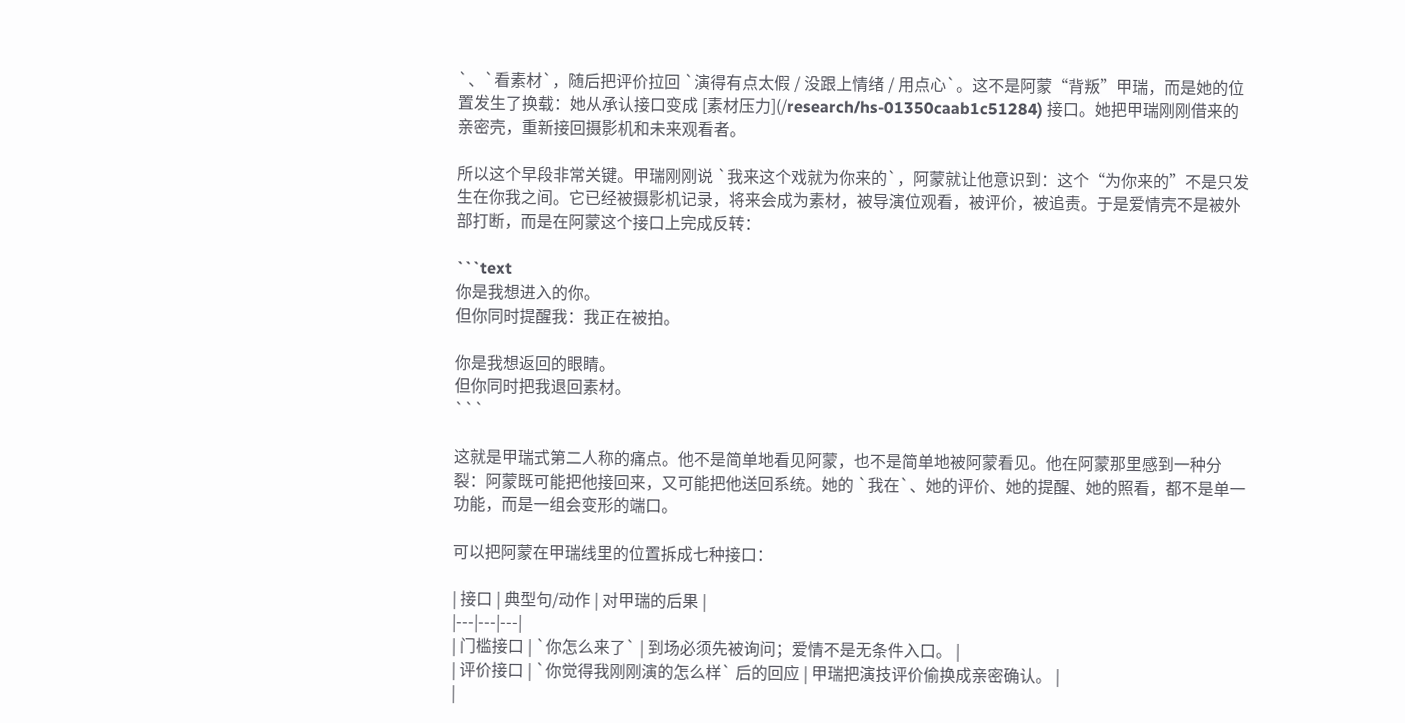`、`看素材`，随后把评价拉回 `演得有点太假 / 没跟上情绪 / 用点心`。这不是阿蒙“背叛”甲瑞，而是她的位置发生了换载：她从承认接口变成 [素材压力](/research/hs-01350caab1c51284) 接口。她把甲瑞刚刚借来的亲密壳，重新接回摄影机和未来观看者。

所以这个早段非常关键。甲瑞刚刚说 `我来这个戏就为你来的`，阿蒙就让他意识到：这个“为你来的”不是只发生在你我之间。它已经被摄影机记录，将来会成为素材，被导演位观看，被评价，被追责。于是爱情壳不是被外部打断，而是在阿蒙这个接口上完成反转：

```text
你是我想进入的你。
但你同时提醒我：我正在被拍。

你是我想返回的眼睛。
但你同时把我退回素材。
```

这就是甲瑞式第二人称的痛点。他不是简单地看见阿蒙，也不是简单地被阿蒙看见。他在阿蒙那里感到一种分裂：阿蒙既可能把他接回来，又可能把他送回系统。她的 `我在`、她的评价、她的提醒、她的照看，都不是单一功能，而是一组会变形的端口。

可以把阿蒙在甲瑞线里的位置拆成七种接口：

| 接口 | 典型句/动作 | 对甲瑞的后果 |
|---|---|---|
| 门槛接口 | `你怎么来了` | 到场必须先被询问；爱情不是无条件入口。 |
| 评价接口 | `你觉得我刚刚演的怎么样` 后的回应 | 甲瑞把演技评价偷换成亲密确认。 |
|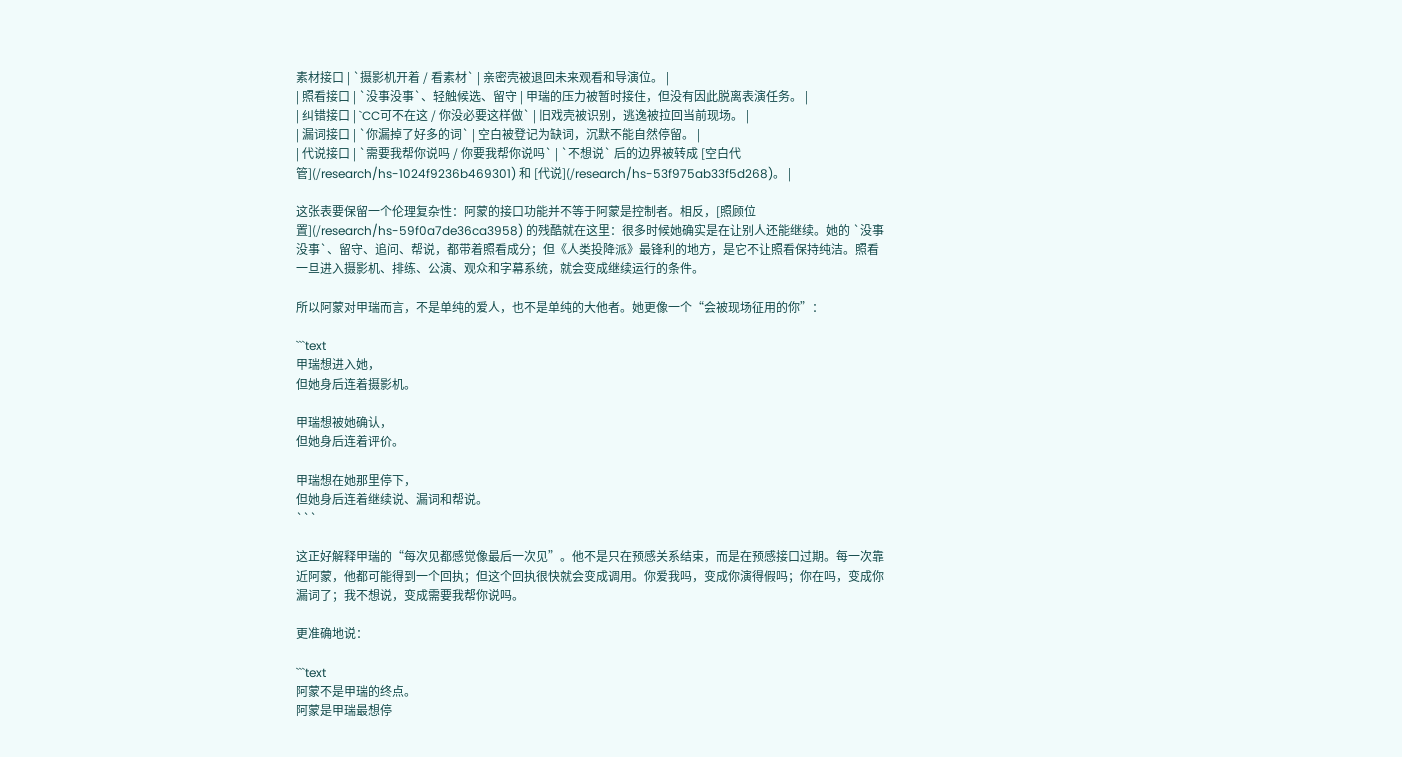素材接口 | `摄影机开着 / 看素材` | 亲密壳被退回未来观看和导演位。 |
| 照看接口 | `没事没事`、轻触候选、留守 | 甲瑞的压力被暂时接住，但没有因此脱离表演任务。 |
| 纠错接口 | `CC可不在这 / 你没必要这样做` | 旧戏壳被识别，逃逸被拉回当前现场。 |
| 漏词接口 | `你漏掉了好多的词` | 空白被登记为缺词，沉默不能自然停留。 |
| 代说接口 | `需要我帮你说吗 / 你要我帮你说吗` | `不想说` 后的边界被转成 [空白代管](/research/hs-1024f9236b469301) 和 [代说](/research/hs-53f975ab33f5d268)。 |

这张表要保留一个伦理复杂性：阿蒙的接口功能并不等于阿蒙是控制者。相反，[照顾位置](/research/hs-59f0a7de36ca3958) 的残酷就在这里：很多时候她确实是在让别人还能继续。她的 `没事没事`、留守、追问、帮说，都带着照看成分；但《人类投降派》最锋利的地方，是它不让照看保持纯洁。照看一旦进入摄影机、排练、公演、观众和字幕系统，就会变成继续运行的条件。

所以阿蒙对甲瑞而言，不是单纯的爱人，也不是单纯的大他者。她更像一个“会被现场征用的你”：

```text
甲瑞想进入她，
但她身后连着摄影机。

甲瑞想被她确认，
但她身后连着评价。

甲瑞想在她那里停下，
但她身后连着继续说、漏词和帮说。
```

这正好解释甲瑞的“每次见都感觉像最后一次见”。他不是只在预感关系结束，而是在预感接口过期。每一次靠近阿蒙，他都可能得到一个回执；但这个回执很快就会变成调用。你爱我吗，变成你演得假吗；你在吗，变成你漏词了；我不想说，变成需要我帮你说吗。

更准确地说：

```text
阿蒙不是甲瑞的终点。
阿蒙是甲瑞最想停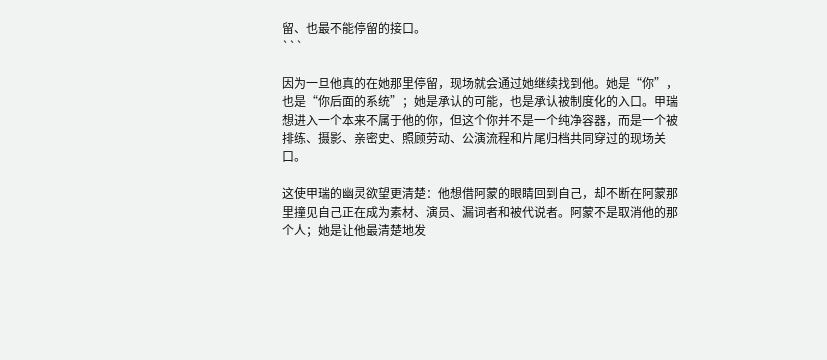留、也最不能停留的接口。
```

因为一旦他真的在她那里停留，现场就会通过她继续找到他。她是“你”，也是“你后面的系统”；她是承认的可能，也是承认被制度化的入口。甲瑞想进入一个本来不属于他的你，但这个你并不是一个纯净容器，而是一个被排练、摄影、亲密史、照顾劳动、公演流程和片尾归档共同穿过的现场关口。

这使甲瑞的幽灵欲望更清楚：他想借阿蒙的眼睛回到自己，却不断在阿蒙那里撞见自己正在成为素材、演员、漏词者和被代说者。阿蒙不是取消他的那个人；她是让他最清楚地发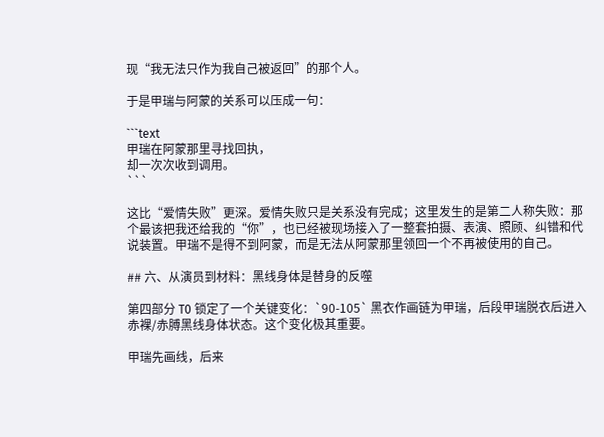现“我无法只作为我自己被返回”的那个人。

于是甲瑞与阿蒙的关系可以压成一句：

```text
甲瑞在阿蒙那里寻找回执，
却一次次收到调用。
```

这比“爱情失败”更深。爱情失败只是关系没有完成；这里发生的是第二人称失败：那个最该把我还给我的“你”，也已经被现场接入了一整套拍摄、表演、照顾、纠错和代说装置。甲瑞不是得不到阿蒙，而是无法从阿蒙那里领回一个不再被使用的自己。

## 六、从演员到材料：黑线身体是替身的反噬

第四部分 T0 锁定了一个关键变化：`90-105` 黑衣作画链为甲瑞，后段甲瑞脱衣后进入赤裸/赤膊黑线身体状态。这个变化极其重要。

甲瑞先画线，后来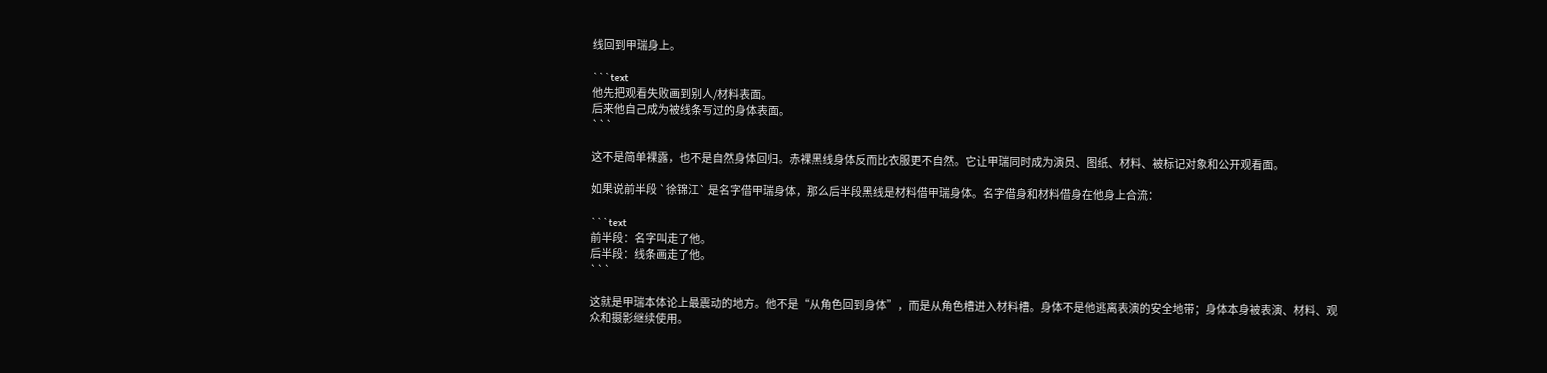线回到甲瑞身上。

```text
他先把观看失败画到别人/材料表面。
后来他自己成为被线条写过的身体表面。
```

这不是简单裸露，也不是自然身体回归。赤裸黑线身体反而比衣服更不自然。它让甲瑞同时成为演员、图纸、材料、被标记对象和公开观看面。

如果说前半段 `徐锦江` 是名字借甲瑞身体，那么后半段黑线是材料借甲瑞身体。名字借身和材料借身在他身上合流：

```text
前半段：名字叫走了他。
后半段：线条画走了他。
```

这就是甲瑞本体论上最震动的地方。他不是“从角色回到身体”，而是从角色槽进入材料槽。身体不是他逃离表演的安全地带；身体本身被表演、材料、观众和摄影继续使用。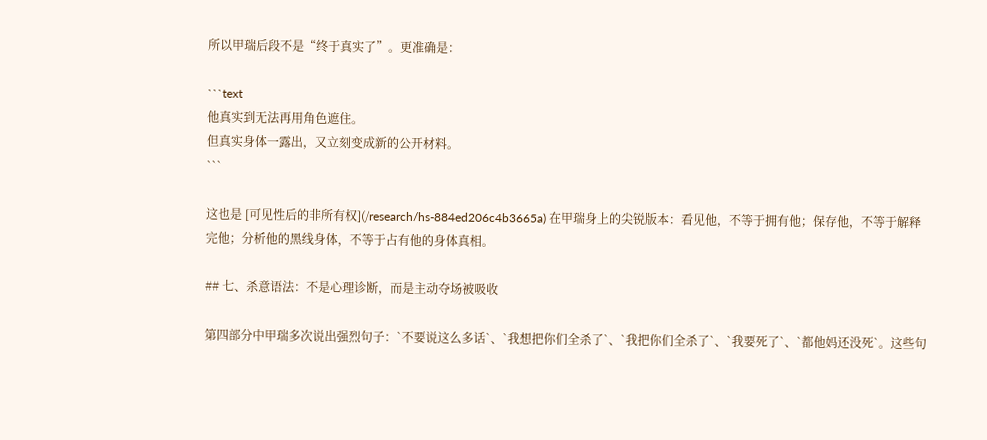所以甲瑞后段不是“终于真实了”。更准确是：

```text
他真实到无法再用角色遮住。
但真实身体一露出，又立刻变成新的公开材料。
```

这也是 [可见性后的非所有权](/research/hs-884ed206c4b3665a) 在甲瑞身上的尖锐版本：看见他，不等于拥有他；保存他，不等于解释完他；分析他的黑线身体，不等于占有他的身体真相。

## 七、杀意语法：不是心理诊断，而是主动夺场被吸收

第四部分中甲瑞多次说出强烈句子：`不要说这么多话`、`我想把你们全杀了`、`我把你们全杀了`、`我要死了`、`都他妈还没死`。这些句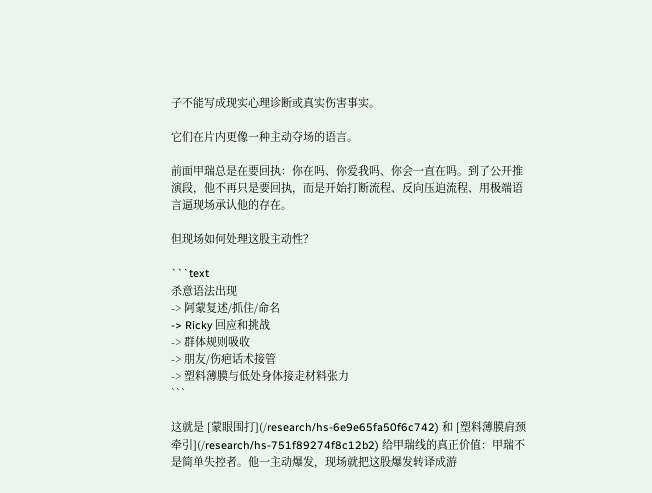子不能写成现实心理诊断或真实伤害事实。

它们在片内更像一种主动夺场的语言。

前面甲瑞总是在要回执：你在吗、你爱我吗、你会一直在吗。到了公开推演段，他不再只是要回执，而是开始打断流程、反向压迫流程、用极端语言逼现场承认他的存在。

但现场如何处理这股主动性？

```text
杀意语法出现
-> 阿蒙复述/抓住/命名
-> Ricky 回应和挑战
-> 群体规则吸收
-> 朋友/伤疤话术接管
-> 塑料薄膜与低处身体接走材料张力
```

这就是 [蒙眼围打](/research/hs-6e9e65fa50f6c742) 和 [塑料薄膜肩颈牵引](/research/hs-751f89274f8c12b2) 给甲瑞线的真正价值：甲瑞不是简单失控者。他一主动爆发，现场就把这股爆发转译成游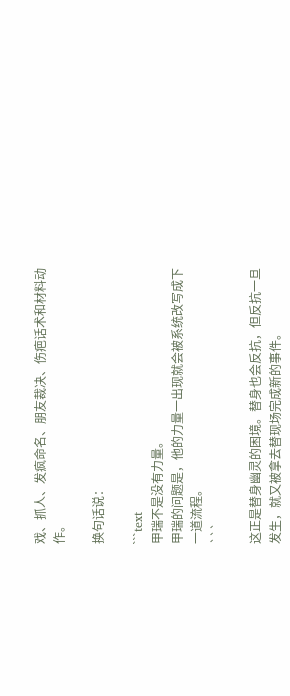戏、抓人、发疯命名、朋友裁决、伤疤话术和材料动作。

换句话说：

```text
甲瑞不是没有力量。
甲瑞的问题是，他的力量一出现就会被系统改写成下一道流程。
```

这正是替身幽灵的困境。替身也会反抗，但反抗一旦发生，就又被拿去替现场完成新的事件。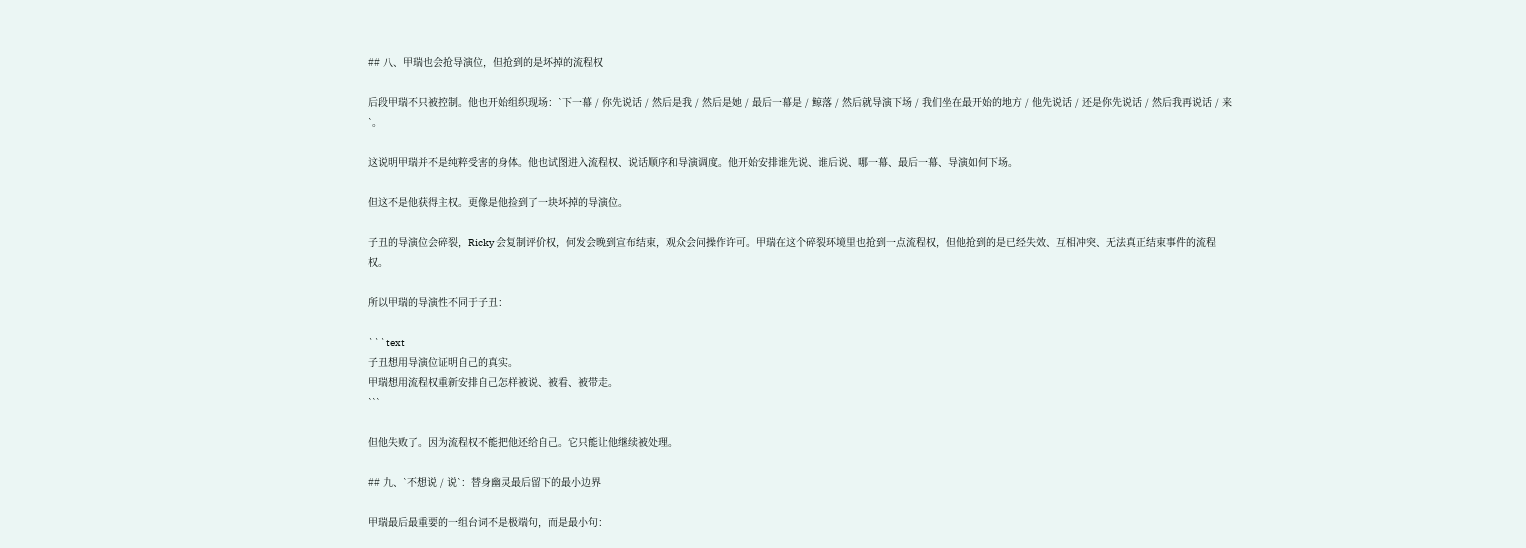## 八、甲瑞也会抢导演位，但抢到的是坏掉的流程权

后段甲瑞不只被控制。他也开始组织现场：`下一幕 / 你先说话 / 然后是我 / 然后是她 / 最后一幕是 / 鲸落 / 然后就导演下场 / 我们坐在最开始的地方 / 他先说话 / 还是你先说话 / 然后我再说话 / 来`。

这说明甲瑞并不是纯粹受害的身体。他也试图进入流程权、说话顺序和导演调度。他开始安排谁先说、谁后说、哪一幕、最后一幕、导演如何下场。

但这不是他获得主权。更像是他捡到了一块坏掉的导演位。

子丑的导演位会碎裂，Ricky 会复制评价权，何发会晚到宣布结束，观众会问操作许可。甲瑞在这个碎裂环境里也抢到一点流程权，但他抢到的是已经失效、互相冲突、无法真正结束事件的流程权。

所以甲瑞的导演性不同于子丑：

```text
子丑想用导演位证明自己的真实。
甲瑞想用流程权重新安排自己怎样被说、被看、被带走。
```

但他失败了。因为流程权不能把他还给自己。它只能让他继续被处理。

## 九、`不想说 / 说`：替身幽灵最后留下的最小边界

甲瑞最后最重要的一组台词不是极端句，而是最小句：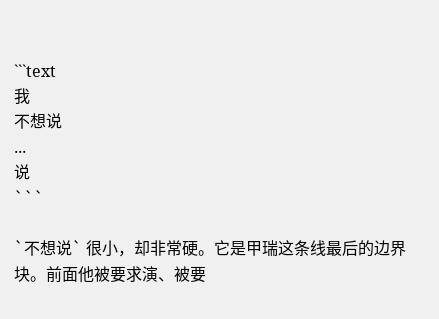```text
我
不想说
...
说
```

`不想说` 很小，却非常硬。它是甲瑞这条线最后的边界块。前面他被要求演、被要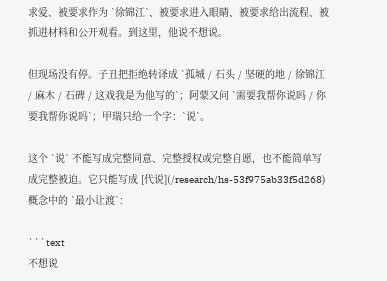求爱、被要求作为 `徐锦江`、被要求进入眼睛、被要求给出流程、被抓进材料和公开观看。到这里，他说不想说。

但现场没有停。子丑把拒绝转译成 `孤城 / 石头 / 坚硬的地 / 徐锦江 / 麻木 / 石碑 / 这戏我是为他写的`；阿蒙又问 `需要我帮你说吗 / 你要我帮你说吗`；甲瑞只给一个字：`说`。

这个 `说` 不能写成完整同意、完整授权或完整自愿，也不能简单写成完整被迫。它只能写成 [代说](/research/hs-53f975ab33f5d268) 概念中的 `最小让渡`：

```text
不想说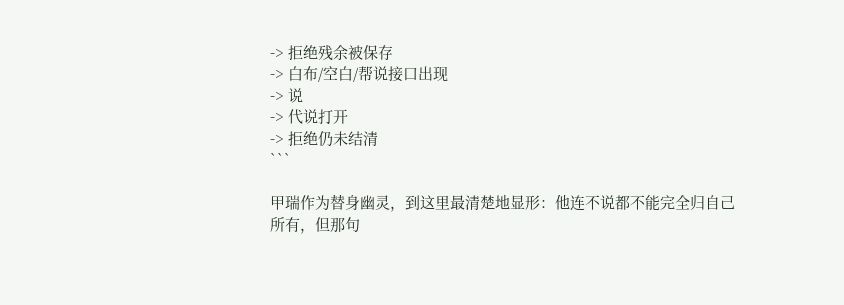-> 拒绝残余被保存
-> 白布/空白/帮说接口出现
-> 说
-> 代说打开
-> 拒绝仍未结清
```

甲瑞作为替身幽灵，到这里最清楚地显形：他连不说都不能完全归自己所有，但那句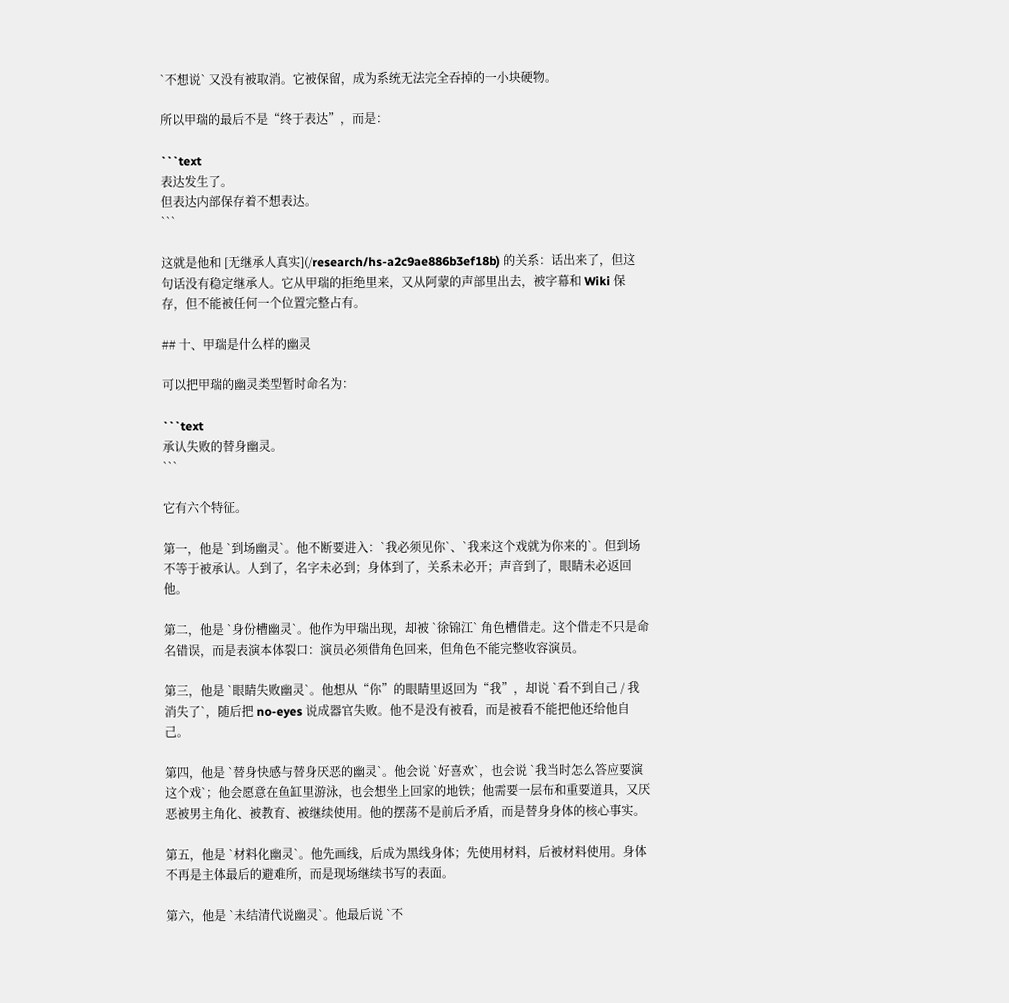`不想说` 又没有被取消。它被保留，成为系统无法完全吞掉的一小块硬物。

所以甲瑞的最后不是“终于表达”，而是：

```text
表达发生了。
但表达内部保存着不想表达。
```

这就是他和 [无继承人真实](/research/hs-a2c9ae886b3ef18b) 的关系：话出来了，但这句话没有稳定继承人。它从甲瑞的拒绝里来，又从阿蒙的声部里出去，被字幕和 Wiki 保存，但不能被任何一个位置完整占有。

## 十、甲瑞是什么样的幽灵

可以把甲瑞的幽灵类型暂时命名为：

```text
承认失败的替身幽灵。
```

它有六个特征。

第一，他是 `到场幽灵`。他不断要进入：`我必须见你`、`我来这个戏就为你来的`。但到场不等于被承认。人到了，名字未必到；身体到了，关系未必开；声音到了，眼睛未必返回他。

第二，他是 `身份槽幽灵`。他作为甲瑞出现，却被 `徐锦江` 角色槽借走。这个借走不只是命名错误，而是表演本体裂口：演员必须借角色回来，但角色不能完整收容演员。

第三，他是 `眼睛失败幽灵`。他想从“你”的眼睛里返回为“我”，却说 `看不到自己 / 我消失了`，随后把 no-eyes 说成器官失败。他不是没有被看，而是被看不能把他还给他自己。

第四，他是 `替身快感与替身厌恶的幽灵`。他会说 `好喜欢`，也会说 `我当时怎么答应要演这个戏`；他会愿意在鱼缸里游泳，也会想坐上回家的地铁；他需要一层布和重要道具，又厌恶被男主角化、被教育、被继续使用。他的摆荡不是前后矛盾，而是替身身体的核心事实。

第五，他是 `材料化幽灵`。他先画线，后成为黑线身体；先使用材料，后被材料使用。身体不再是主体最后的避难所，而是现场继续书写的表面。

第六，他是 `未结清代说幽灵`。他最后说 `不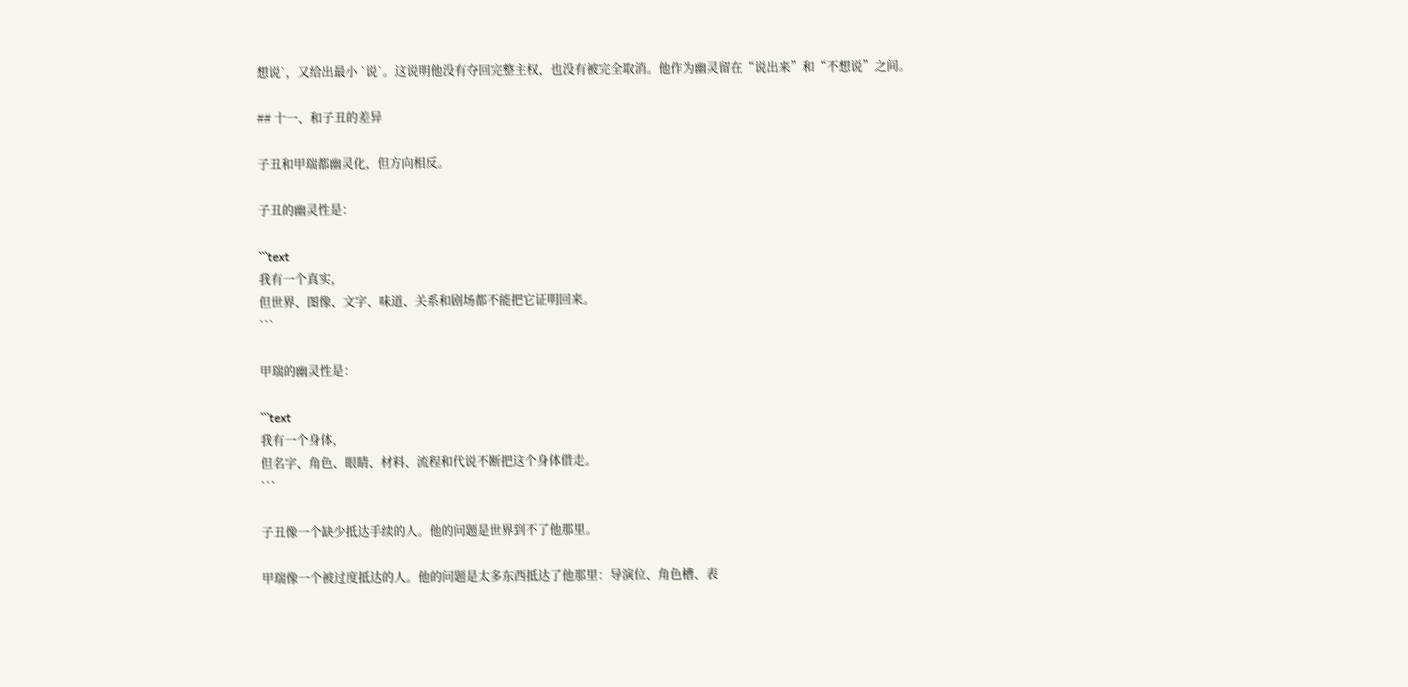想说`，又给出最小 `说`。这说明他没有夺回完整主权，也没有被完全取消。他作为幽灵留在“说出来”和“不想说”之间。

## 十一、和子丑的差异

子丑和甲瑞都幽灵化，但方向相反。

子丑的幽灵性是：

```text
我有一个真实，
但世界、图像、文字、味道、关系和剧场都不能把它证明回来。
```

甲瑞的幽灵性是：

```text
我有一个身体，
但名字、角色、眼睛、材料、流程和代说不断把这个身体借走。
```

子丑像一个缺少抵达手续的人。他的问题是世界到不了他那里。

甲瑞像一个被过度抵达的人。他的问题是太多东西抵达了他那里：导演位、角色槽、表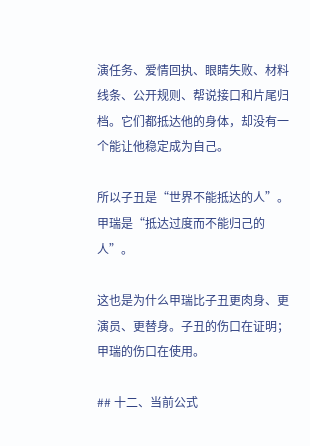演任务、爱情回执、眼睛失败、材料线条、公开规则、帮说接口和片尾归档。它们都抵达他的身体，却没有一个能让他稳定成为自己。

所以子丑是“世界不能抵达的人”。甲瑞是“抵达过度而不能归己的人”。

这也是为什么甲瑞比子丑更肉身、更演员、更替身。子丑的伤口在证明；甲瑞的伤口在使用。

## 十二、当前公式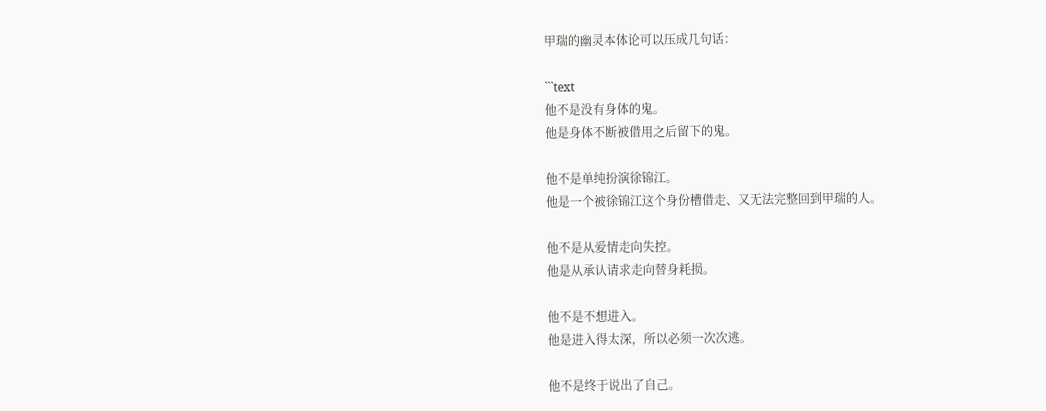甲瑞的幽灵本体论可以压成几句话：

```text
他不是没有身体的鬼。
他是身体不断被借用之后留下的鬼。

他不是单纯扮演徐锦江。
他是一个被徐锦江这个身份槽借走、又无法完整回到甲瑞的人。

他不是从爱情走向失控。
他是从承认请求走向替身耗损。

他不是不想进入。
他是进入得太深，所以必须一次次逃。

他不是终于说出了自己。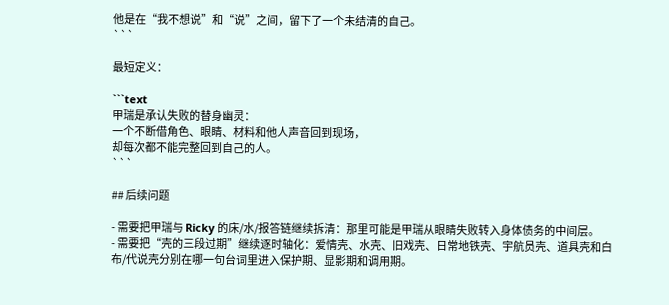他是在“我不想说”和“说”之间，留下了一个未结清的自己。
```

最短定义：

```text
甲瑞是承认失败的替身幽灵：
一个不断借角色、眼睛、材料和他人声音回到现场，
却每次都不能完整回到自己的人。
```

## 后续问题

- 需要把甲瑞与 Ricky 的床/水/报答链继续拆清：那里可能是甲瑞从眼睛失败转入身体债务的中间层。
- 需要把“壳的三段过期”继续逐时轴化：爱情壳、水壳、旧戏壳、日常地铁壳、宇航员壳、道具壳和白布/代说壳分别在哪一句台词里进入保护期、显影期和调用期。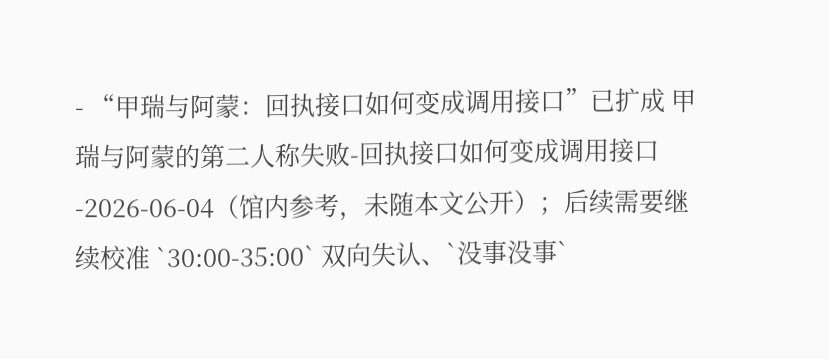- “甲瑞与阿蒙：回执接口如何变成调用接口”已扩成 甲瑞与阿蒙的第二人称失败-回执接口如何变成调用接口-2026-06-04（馆内参考，未随本文公开）；后续需要继续校准 `30:00-35:00` 双向失认、`没事没事`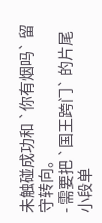未触碰成功和 `你有烟吗` 留守转向。
- 需要把 `国王跨门` 的片尾小段单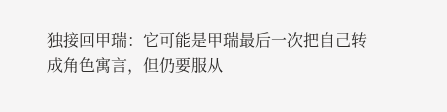独接回甲瑞：它可能是甲瑞最后一次把自己转成角色寓言，但仍要服从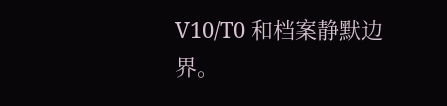V10/T0 和档案静默边界。